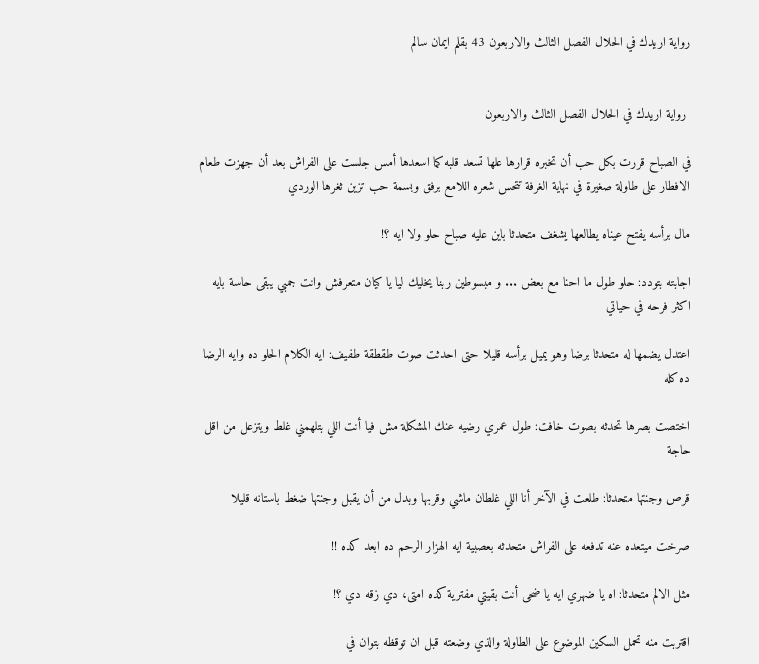رواية اريدك في الحلال الفصل الثالث والاربعون 43 بقلم ايمان سالم


 رواية اريدك في الحلال الفصل الثالث والاربعون

في الصباح قررت بكل حب أن تخبره قرارها علها تسعد قلبه كما اسعدها أمس جلست على الفراش بعد أن جهزت طعام الافطار على طاولة صغيرة في نهاية الغرفة تتحس شعره اللامع برفق وبسمة حب تزين ثغرها الوردي

مال برأسه يفتح عيناه يطالعها يشغف متحدثا باين عليه صباح حلو ولا ايه ؟!

اجابته بتودد: حلو طول ما احنا مع بعض ... و مبسوطين ربنا يخليك ليا يا كيان متعرفش وانت جمبي يبقى حاسة بايه اكثر فرحه في حياتي

اعتدل يضمها له متحدثا برضا وهو يميل برأسه قليلا حتى احدثت صوت طقطقة طفيف: ايه الكلام الحلو ده وايه الرضا ده كله

اختصت بصرها تحدثه بصوت خافت: طول عمري رضيه عنك المشكلة مش فيا أنت اللي بتلهمني غلط ويتزعل من اقل حاجة

قرص وجنتها متحدثا: طلعت في الآخر أنا اللي غلطان ماشي وقربها وبدل من أن يقبل وجنتها ضغط باستانه قليلا

صرخت میتعده عنه تدفعه على الفراش متحدثه بعصبية ايه الهزار الرحم ده ابعد كده !!

مثل الالم متحدثا: اه يا ضهري ايه يا ضحى أنت بقيتي مفترية كده امتى، دي زقه دي ؟!

اقتربت منه تحمل السكين الموضوع على الطاولة والذي وضعته قبل ان توقظه بتوان في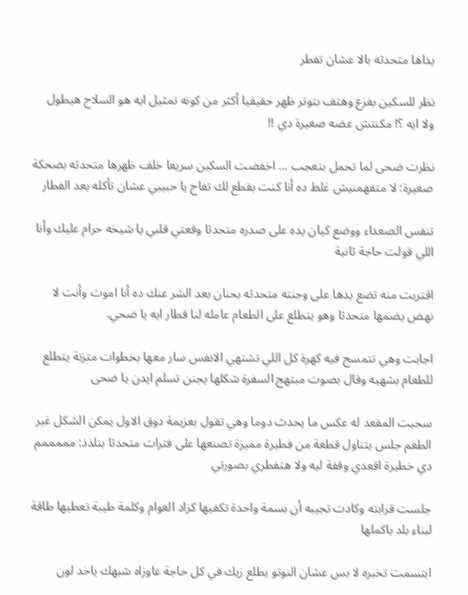يداها متحدثه بالا عشان تفطر

نظر للسكين بفزع وهتف بتوتر ظهر حقيقيا أكثر من كونه تمثيل ايه هو السلاح هيطول ولا ايه ؟! مكنتش عضه صغيرة دي !!

نظرت ضحى لما تحمل بتعجب ... اخفضت السكين سريعا خلف ظهرها متحدثه بضحكة صغيرة: لا متفهمنيش غلط ده أنا كنت بقطع لك تفاح يا حبيبي عشان تأكله بعد الفطار

تنفس الصعداء ووضع كيان يده على صدره متحدثا وقعتي قلبي يا شيخه حرام عليك وأنا اللي قولت حاجة ثانية

اقتربت منه تضع يدها على وجنته متحدثه بحنان بعد الشر عنك ده أنا اموت وأنت لا نهض يضمها متحدثا وهو يتطلع على الطعام عامله لنا قطار ايه يا ضحي.

اجابت وهي تتمسح فيه كهرة كل اللي تشتهي الانفس سار معها بخطوات متزنة يتطلع للطعام بشهيه وقال بصوت مبتهج السفرة شكلها يجنن تسلم ایدن یا ضحی

سحبت المقعد له عكس ما يحدث دوما وهي تقول بعزيمة دوق الاول يمكن الشكل غير الطعم جلس يتناول قطعة من فطيرة مميزة تصنعها على فترات متحدثا بتلذذ: مممممم دي خطيرة اقعدي وقفة ليه ولا هتفطري بصورتي

جلست قرابته وكادت تجيبه أن بسمة واحدة تكفيها كزاد العوام وكلمة طيبة تعطيها طاقة لبناء بلد باكملها

ابتسمت تخبره لا بس عشان النوتو يطلع زيك في كل حاجة عاوزاه شبهك ياخد لون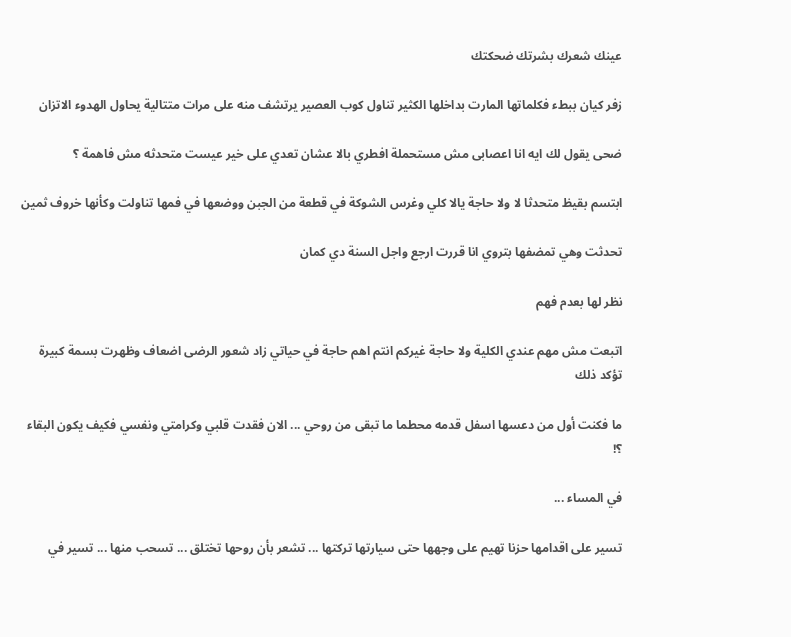عينك شعرك بشرتك ضحكتك

زفر کيان ببطء فكلماتها المارت بداخلها الكثير تناول كوب العصير يرتشف منه على مرات متتالية يحاول الهدوء الاتزان

ضحى يقول لك ايه انا اعصابی مش مستحملة افطري بالا عشان تعدي على خير عیست متحدثه مش فاهمة ؟

ابتسم بقيظ متحدثا لا ولا حاجة يالا كلي وغرس الشوكة في قطعة من الجبن ووضعها في فمها تناولت وكأنها خروف ثمين

تحدثت وهي تمضفها بتروي انا قررت ارجع واجل السنة دي كمان

نظر لها بعدم فهم

اتبعت مش مهم عندي الكلية ولا حاجة غيركم انتم اهم حاجة في حياتي زاد شعور الرضى اضعاف وظهرت بسمة كبيرة تؤكد ذلك

ما فكنت أول من دعسها اسفل قدمه محطما ما تبقى من روحي ... الان فقدت قلبي وكرامتي ونفسي فكيف يكون البقاء ؟!

في المساء ...

تسير على اقدامها حزنا تهيم على وجهها حتى سيارتها تركتها ... تشعر بأن روحها تختلق ... تسحب منها ... تسير في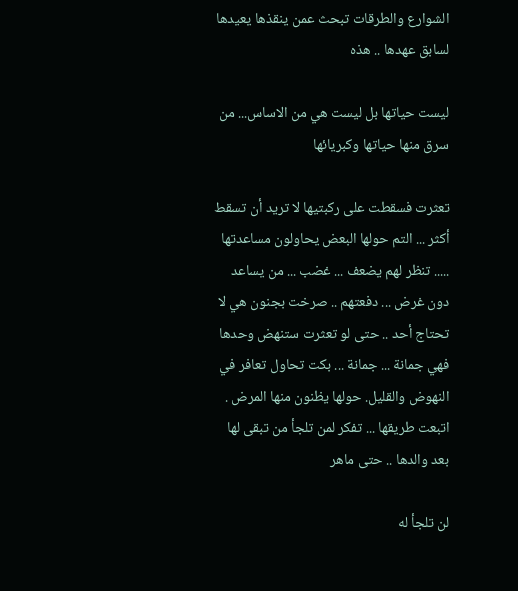الشوارع والطرقات تبحث عمن ينقذها يعيدها لسابق عهدها .. هذه

ليست حياتها بل ليست هي من الاساس... من سرق منها حياتها وكبريائها

تعثرت فسقطت على ركبتيها لا تريد أن تسقط أكثر ... التم حولها البعض يحاولون مساعدتها ..... تنظر لهم يضعف ... غضب ... من يساعد دون غرض ... دفعتهم .. صرخت بجنون هي لا تحتاج أحد .. حتى لو تعثرت ستنهض وحدها فهي جمانة ... جمانة ... بكت تحاول تعافر في النهوض والقليل. حولها يظنون منها المرض . اتبعت طريقها ... تفكر لمن تلجأ من تبقى لها بعد والدها .. حتى ماهر

لن تلجأ له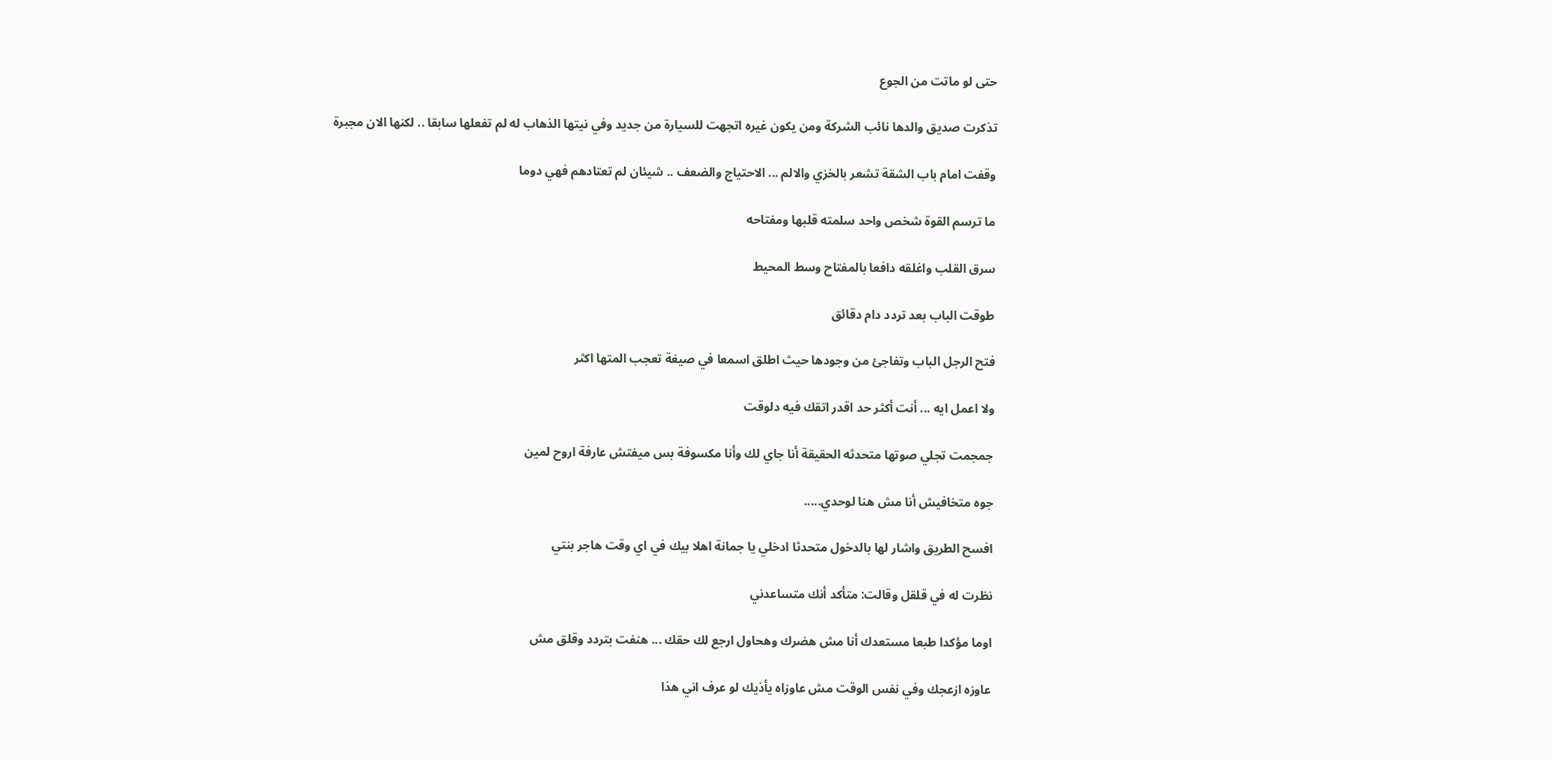حتى لو ماتت من الجوع

تذكرت صديق والدها نائب الشركة ومن يكون غيره اتجهت للسيارة من جديد وفي نيتها الذهاب له لم تفعلها سابقا .. لكنها الان مجبرة

وقفت امام باب الشقة تشعر بالخزي والالم ... الاحتياج والضعف .. شيئان لم تعتادهم فهي دوما

ما ترسم القوة شخص واحد سلمته قلبها ومفتاحه

سرق القلب واغلقه دافعا بالمفتاح وسط المحيط

طوقت الباب بعد تردد دام دقائق

فتح الرجل الباب وتفاجئ من وجودها حيث اطلق اسمعا في صيغة تعجب المتها اكثر

ولا اعمل ايه ... أنت أكثر حد اقدر اتقك فيه دلوقت

جمجمت تجلي صوتها متحدثه الحقيقة أنا جاي لك وأنا مكسوفة بس ميفتش عارفة اروح لمين

جوه متخافيش أنا مش هنا لوحدي.....

افسح الطريق واشار لها بالدخول متحدثا ادخلي يا جمانة اهلا بيك في اي وقت هاجر بنتي

نظرت له في قلقل وقالت: متأكد أنك متساعدني

اوما مؤكدا طبعا مستعدك أنا مش هضرك وهحاول ارجع لك حقك ... هنفت بتردد وقلق مش

عاوزه ازعجك وفي نفس الوقت مش عاوزاه يأذيك لو عرف اني هذا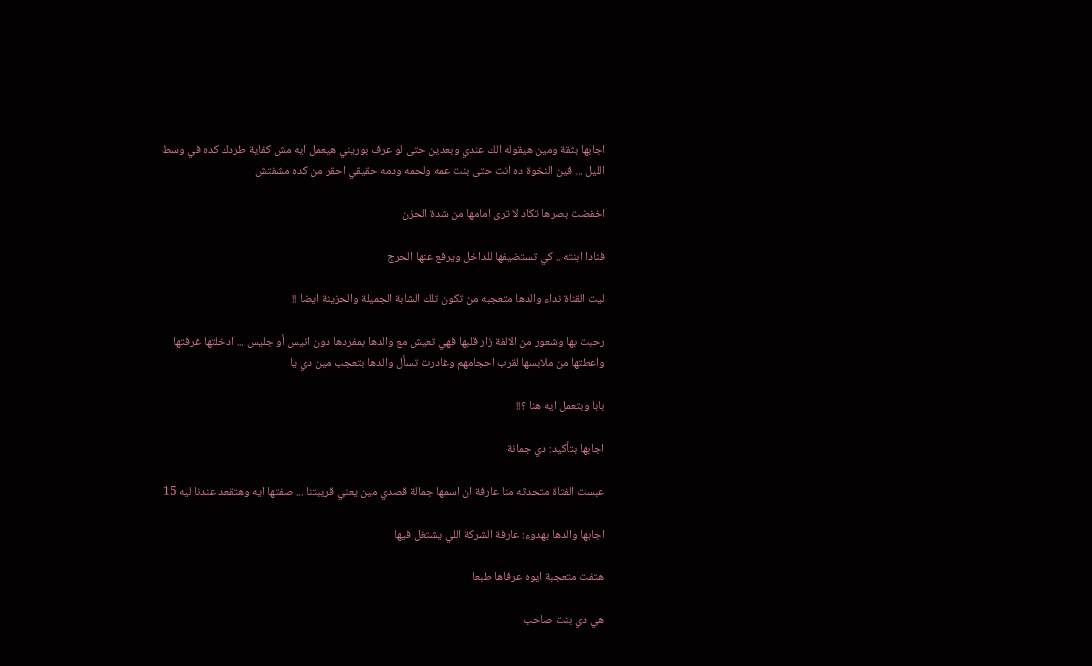اجابها بثقة ومين هيقوله الك عندي وبعدين حتى لو عرف بوريني هيعمل ايه مش كفاية طردك كده في وسط الليل ... فين النخوة ده انت حتى بنت عمه ولحمه ودمه حقيقي احقر من كده مشفتش

اخفضت بصرها تكاد لا ترى امامها من شدة الحزن

فنادا ابنته .. كي تستضيفها للداخل ويرفع عنها الحرج

ليت القناة نداء والدها متعجبه من تكون تلك الشابة الجميلة والحزينة ايضا !!

رحبت بها وشعور من الالفة زار قلبها فهي تعيش مع والدها بمفردها دون انيس أو جليس ... ادخلتها غرفتها واعطتها من ملابسها لقرب احجامهم وغادرت تسأل والدها بتعجب مين دي يا

بابا وبتعمل ايه هنا ؟!!

اجابها بتأكيد: دي جمانة

عبست الفتاة متحدثه منا عارفة ان اسمها جمالة قصدي مين يعني قريبتنا ... صفتها ايه وهتقعد عندنا ليه 15

اجابها والدها بهدوء: عارفة الشركة اللي يشتغل فيها

هتفت متعجبة ايوه عرفاها طبعا

هي دي بنت صاحب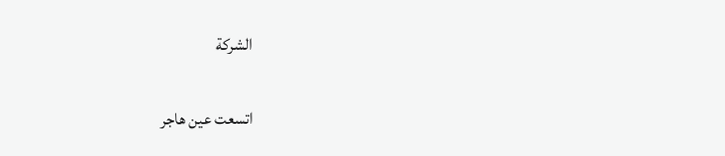الشركة

اتسعت عين هاجر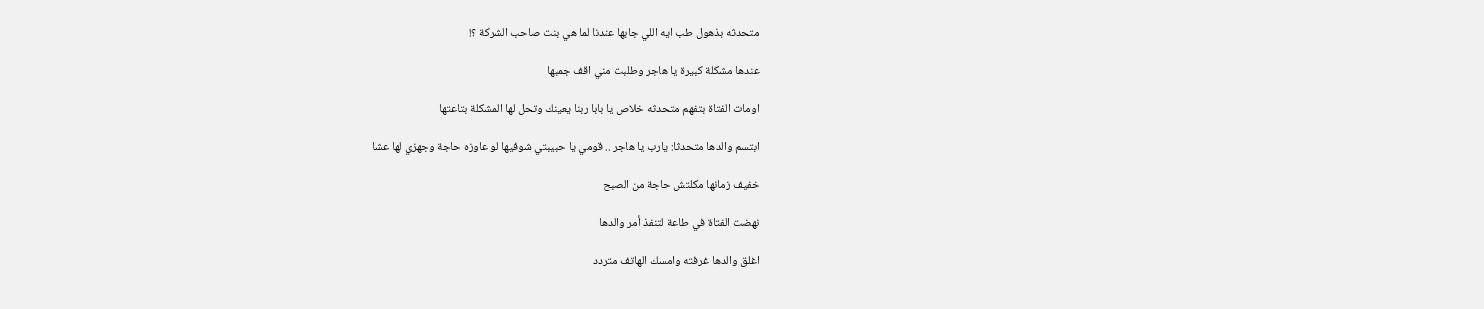متحدثه بذهول طب ايه اللي جابها عندنا لما هي بنت صاحب الشركة ؟!

عندها مشكلة كبيرة يا هاجر وطلبت مني اقف جمبها

اومات الفتاة بتفهم متحدثه خلاص يا بابا ربنا يعينك وتحل لها المشكلة بتاعتها

ابتسم والدها متحدثا: يارب يا هاجر .. قومي يا حبيبتي شوفيها لو عاوزه حاجة وجهزي لها عشا

خفیف زمانها مكلتش حاجة من الصبح

نهضت الفتاة في طاعة لتنفذ أمر والدها

اغلق والدها غرفته وامسك الهاتف متردد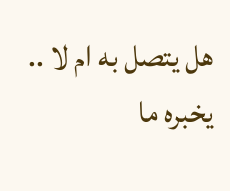هل يتصل به ام لا .. يخبره ما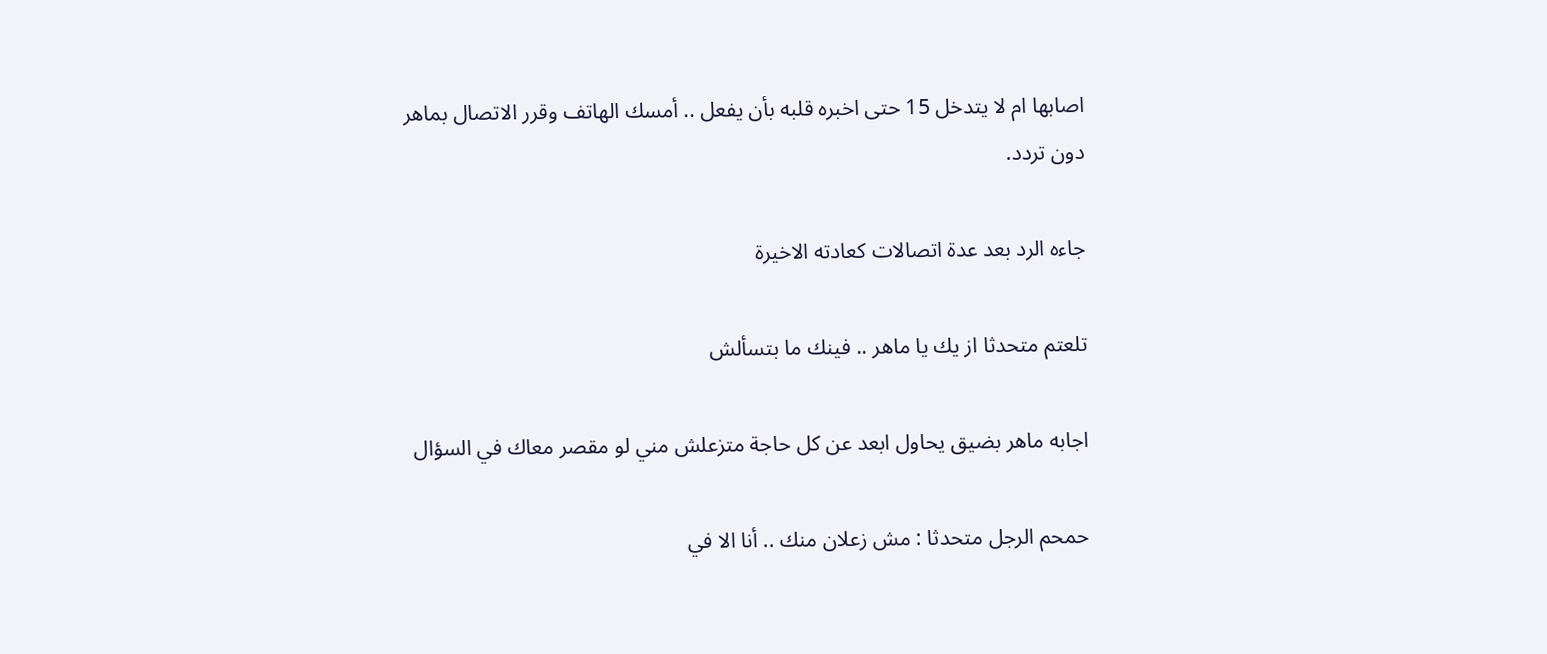اصابها ام لا يتدخل 15 حتى اخبره قلبه بأن يفعل .. أمسك الهاتف وقرر الاتصال بماهر دون تردد.

جاءه الرد بعد عدة اتصالات كعادته الاخيرة

تلعتم متحدثا از يك يا ماهر .. فينك ما بتسألش

اجابه ماهر بضيق يحاول ابعد عن كل حاجة متزعلش مني لو مقصر معاك في السؤال

حمحم الرجل متحدثا : مش زعلان منك .. أنا الا في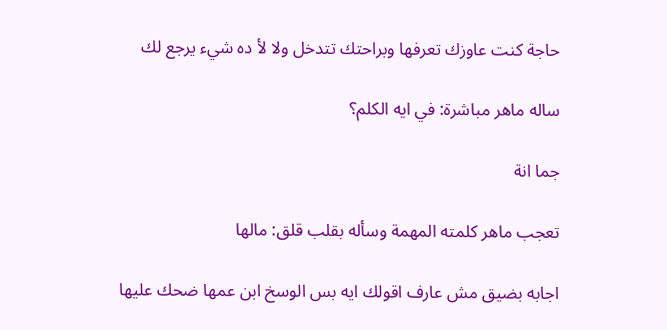حاجة كنت عاوزك تعرفها وبراحتك تتدخل ولا لأ ده شيء يرجع لك

ساله ماهر مباشرة: في ايه الكلم؟

جما انة

تعجب ماهر كلمته المهمة وسأله بقلب قلق: مالها

اجابه بضيق مش عارف اقولك ايه بس الوسخ ابن عمها ضحك عليها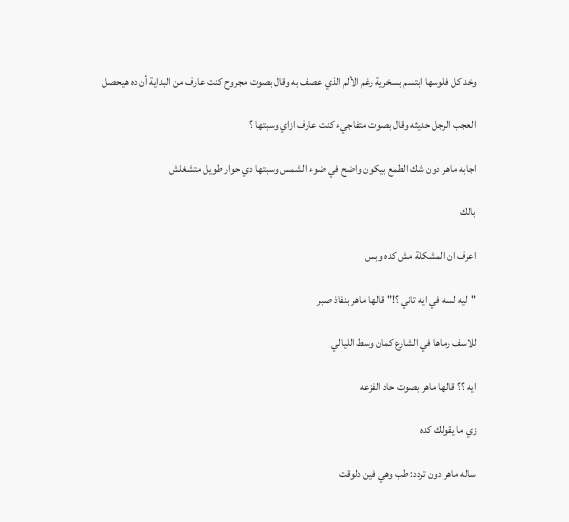وخد كل فلوسها ابتسم بسخرية رغم الألم الذي عصف به وقال بصوت مجروح كنت عارف من البداية أن ده هيحصل

العجب الرجل حديثه وقال بصوت متفاجيء كنت عارف ازاي وسبتها ؟

اجابه ماهر دون شك الطمع بيكون واضح في ضوء الشمس وسبتها دي حوار طويل متشغلش

بالك

اعرف ان المشكلة مش كده وبس

"ليه لسه في ايه تاني ؟!" قالها ماهر بنفاذ صبر

للاسف رماها في الشارع كمان وسط الليالي

ايه ؟؟ قالها ماهر بصوت حاد الفزعه

زي ما يقولك كده

ساله ماهر دون تردد: طب وهي فين دلوقت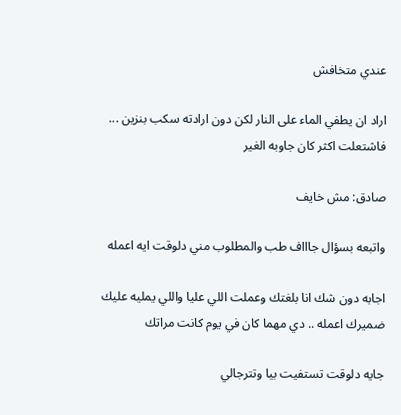عندي متخافش

اراد ان يطفي الماء على النار لكن دون ارادته سكب بنزين ... فاشتعلت اكثر كان جاوبه الغير

صادق: مش خايف

واتبعه بسؤال جاااف طب والمطلوب مني دلوقت ايه اعمله

اجابه دون شك انا بلغتك وعملت اللي عليا واللي يمليه عليك ضميرك اعمله .. دي مهما كان في يوم كانت مراتك

جایه دلوقت تستفيت بيا وتترجالي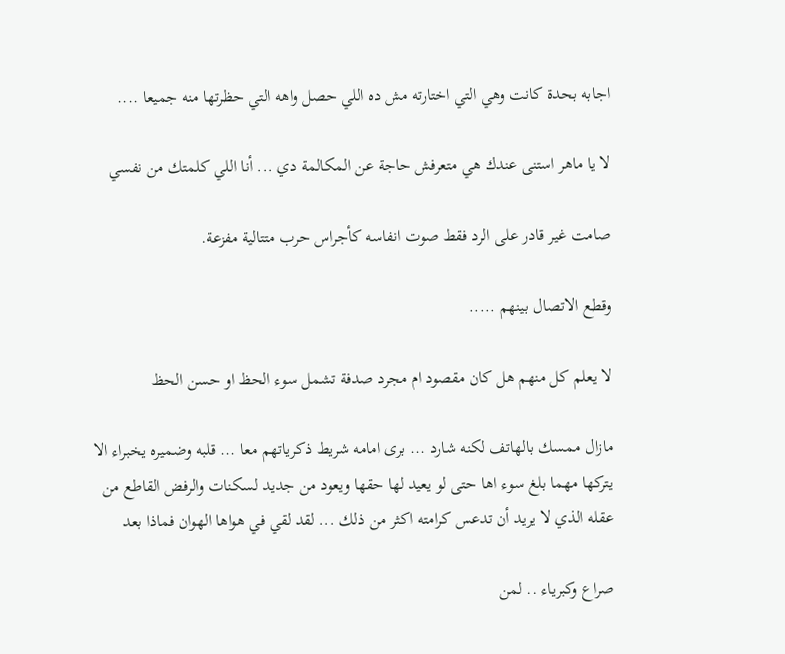اجابه بحدة كانت وهي التي اختارته مش ده اللي حصل واهه التي حظرتها منه جميعا ....

لا يا ماهر استنى عندك هي متعرفش حاجة عن المكالمة دي ... أنا اللي كلمتك من نفسي

صامت غير قادر على الرد فقط صوت انفاسه كأجراس حرب متتالية مفزعة.

وقطع الاتصال بينهم .....

لا يعلم كل منهم هل كان مقصود ام مجرد صدفة تشمل سوء الحظ او حسن الحظ

مازال ممسك بالهاتف لكنه شارد ... بری امامه شريط ذكرياتهم معا ... قلبه وضميره يخبراء الا يتركها مهما بلغ سوء اها حتى لو يعيد لها حقها ويعود من جديد لسكنات والرفض القاطع من عقله الذي لا يريد أن تدعس كرامته اكثر من ذلك ... لقد لقي في هواها الهوان فماذا بعد

صراع وكبرياء .. لمن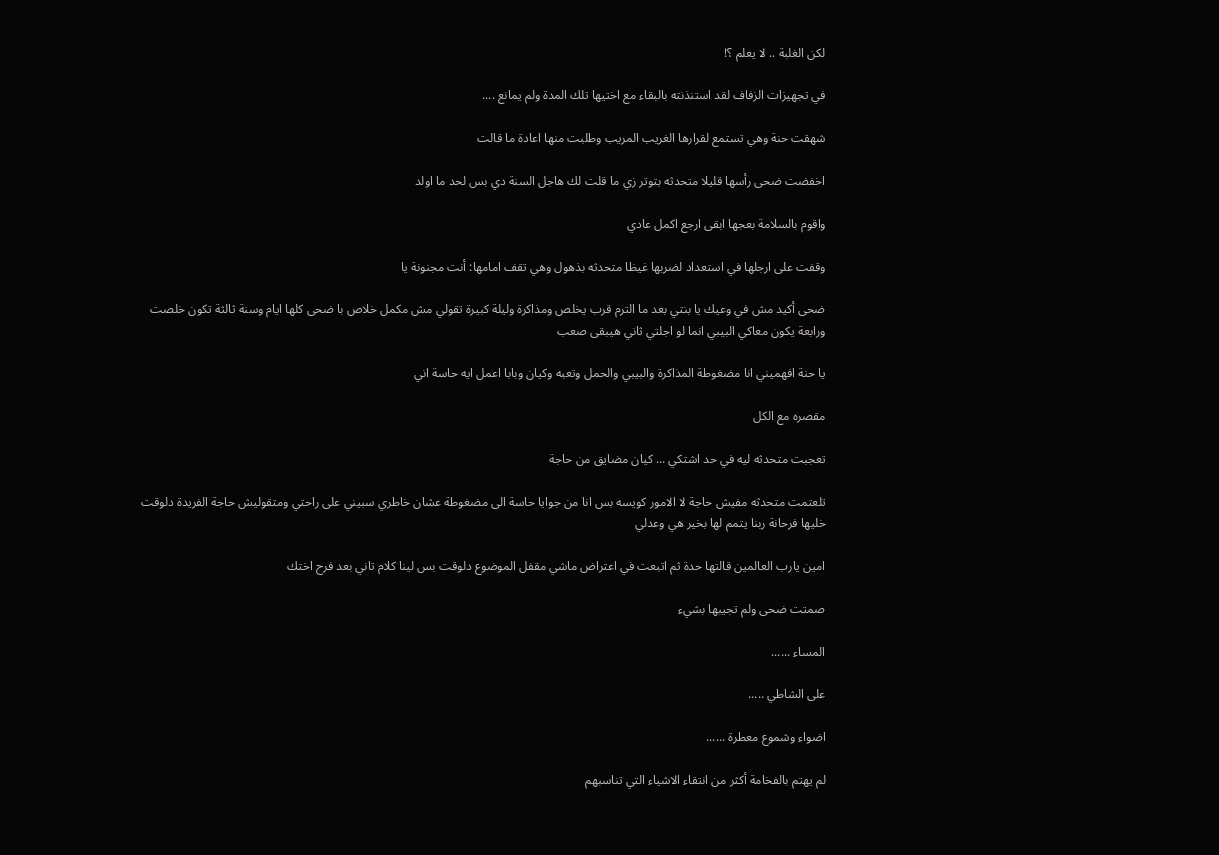لكن الغلبة .. لا يعلم ؟!

في تجهيزات الزفاف لقد استنذنته بالبقاء مع اختيها تلك المدة ولم يمانع ....

شهقت حنة وهي تستمع لقرارها الغريب المريب وطلبت منها اعادة ما قالت

اخفضت ضحى رأسها قليلا متحدثه بتوتر زي ما قلت لك هاجل السنة دي بس لحد ما اولد

واقوم بالسلامة بعجها ابقى ارجع اكمل عادي

وقفت على ارجلها في استعداد لضربها غيظا متحدثه بذهول وهي تقف امامها: أنت مجنونة يا

ضحى أكيد مش في وعيك يا بنتي بعد ما الترم قرب يخلص ومذاكرة وليلة كبيرة تقولي مش مکمل خلاص با ضحی کلها ايام وسنة ثالثة تكون خلصت ورابعة يكون معاكي البيبي انما لو اجلتي ثاني هيبقى صعب

يا حنة افهميني انا مضغوطة المذاكرة والبيبي والحمل وتعبه وكيان وبابا اعمل ايه حاسة اني

مقصره مع الكل

تعجبت متحدثه ليه في حد اشتكي ... كيان مضايق من حاجة

تلعتمت متحدثه مفيش حاجة لا الامور كويسه بس انا من جوايا حاسة الى مضغوطة عشان خاطري سبيني على راحتي ومتقوليش حاجة الفريدة دلوقت خليها فرحانة ربنا يتمم لها بخير هي وعدلي

امين يارب العالمين قالتها حدة ثم اتبعت في اعتراض ماشي مقفل الموضوع دلوقت بس لينا كلام تاني بعد فرح اختك

صمتت ضحى ولم تجيبها بشيء

المساء ......

على الشاطي .....

اضواء وشموع معطرة ......

لم يهتم بالفخامة أكثر من انتقاء الاشياء التي تناسبهم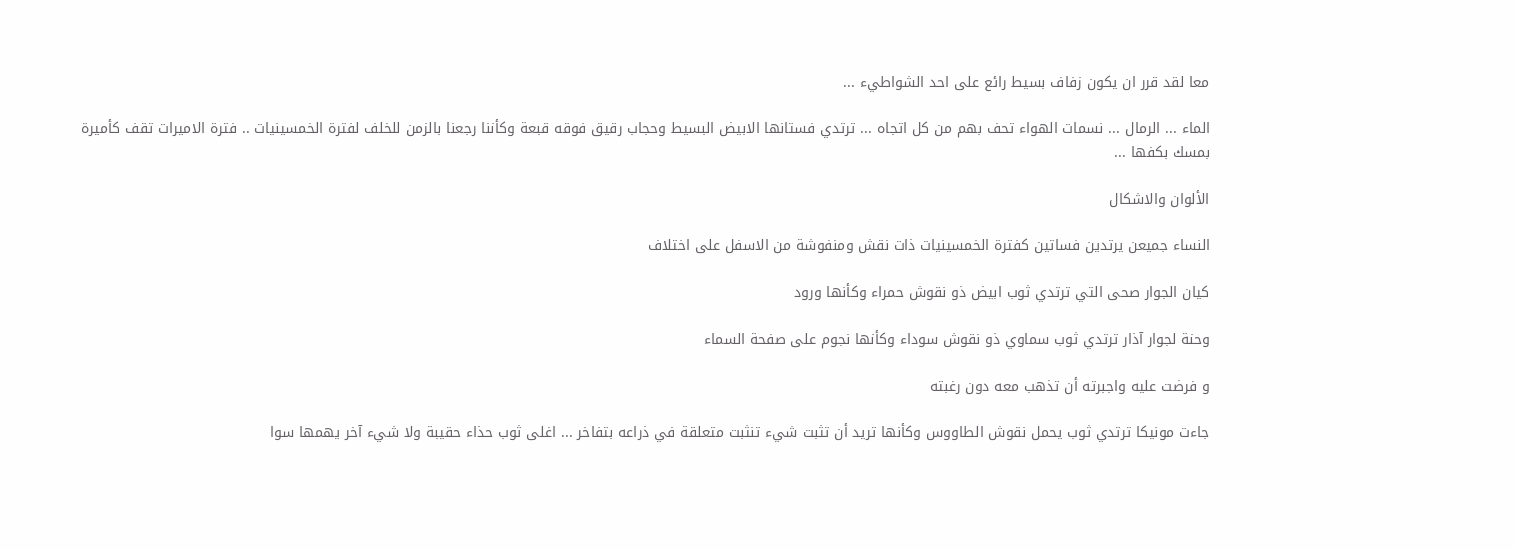معا لقد قرر ان يكون زفاف بسيط رائع على احد الشواطيء ...

الماء ... الرمال ... نسمات الهواء تحف بهم من كل اتجاه ... ترتدي فستانها الابيض البسيط وحجاب رقيق فوقه قبعة وكأننا رجعنا بالزمن للخلف لفترة الخمسينيات .. فترة الاميرات تقف كأميرة بمسك بكفها ...

الألوان والاشكال

النساء جميعن يرتدين فساتين كفترة الخمسينيات ذات نقش ومنفوشة من الاسفل على اختلاف

كيان الجوار صحى التي ترتدي ثوب ابيض ذو نقوش حمراء وكأنها ورود

وحنة لجوار آذار ترتدي ثوب سماوي ذو نقوش سوداء وكأنها نجوم على صفحة السماء

و فرضت عليه واجبرته أن تذهب معه دون رغبته

جاءت مونيكا ترتدي ثوب يحمل نقوش الطاووس وكأنها تريد أن تثبت شيء تنثبت متعلقة في ذراعه بتفاخر ... اغلى ثوب حذاء حقيبة ولا شيء آخر يهمها سوا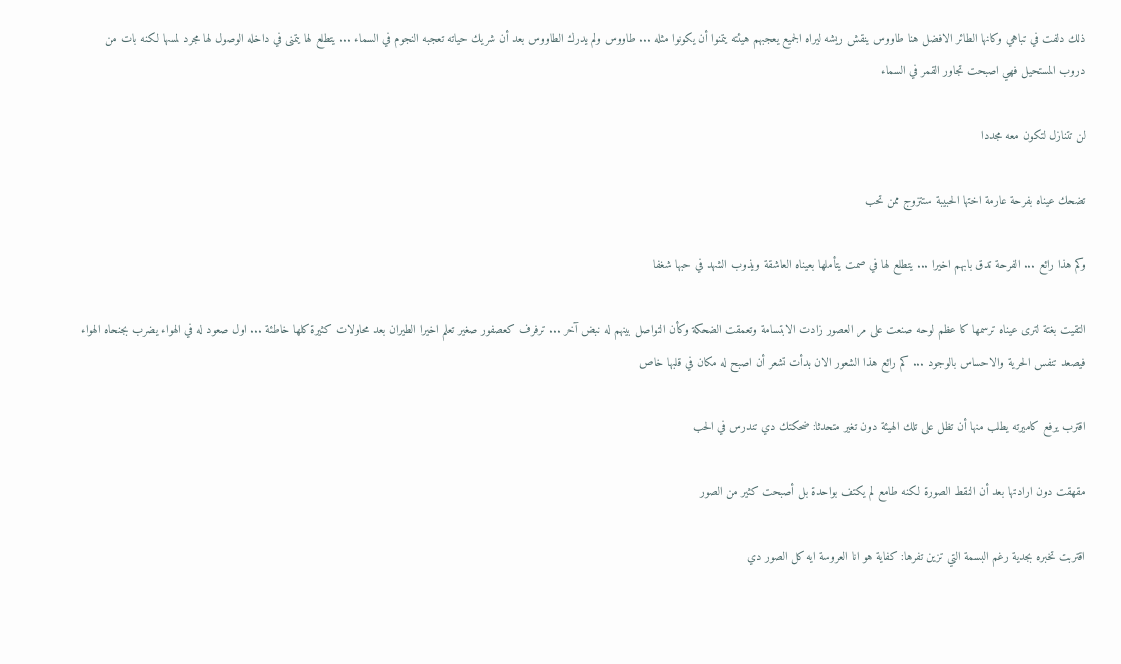ذلك دلفت في تباهي وكانها الطائر الافضل هنا طاووس ينقش ريشه ليراه الجميع يعجبهم هيئته يتمنوا أن يكونوا مثله ... طاووس ولم يدرك الطاووس بعد أن شريك حياته تعجبه النجوم في السماء ... يتطلع لها يتمنى في داخله الوصول لها مجرد لمسها لكنه بات من دروب المستحيل فهي اصبحت تجاور القمر في السماء

لن تتنازل لتكون معه مجددا

تضحك عيناه بفرحة عارمة اختها الحبيبة ستتزوج ممن تحب

وكم هذا رائع ... الفرحة تدق بابهم اخيرا ... يتطلع لها في صمت يتأملها بعيناه العاشقة ويذوب الشهد في حبها شغفا

التقيت بغتة لترى عيناه ترسمها كا عظم لوحه صنعت على مر العصور زادت الابتسامة وتعمقت الضحكة وكأن التواصل بينهم له نبض آخر ... ترفرف كعصفور صغير تعلم اخيرا الطيران بعد محاولات كثيرة كلها خاطئة ... اول صعود له في الهواء يضرب بجنحاه الهواء فيصعد تنفس الحرية والاحساس بالوجود ... كم رائع هذا الشعور الان بدأت تشعر أن اصبح له مكان في قلبها خاص

اقترب يرفع كاميرته يطلب منها أن تظل على تلك الهيئة دون تغير متحدثا: ضحكتك دي تندرس في الحب

مقهقت دون ارادتها بعد أن النقط الصورة لكنه طامع لم يكتف بواحدة بل أصبحت كثير من الصور

اقتربت تخبره بجدية رغم البسمة التي تزين تفرها: كفاية هو انا العروسة ايه كل الصور دي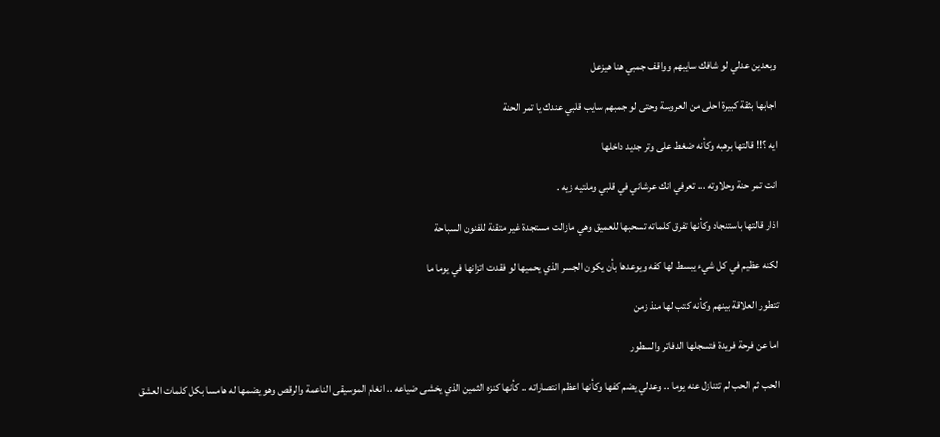وبعدين عدلي لو شافك سايبهم وواقف جمبي هنا هيزعل

اجابها بثقة كبيرة احلى من العروسة وحتى لو جمبهم سايب قلبي عندك يا تمر الحنة

ايه ؟!! قالتها برهبه وكأنه ضغط على وتر جديد داخلها

انت تمر حنة وحلاوته ... تعرفي انك عرشاني في قلبي وملتيه زيه .

اذار قالتها باستنجاد وكأنها تفرق كلماته تسحبها للعميق وهي مازالت مستجدة غير متقنة للفنون السباحة

لكنه عظيم في كل شيء يبسط لها كفه ويوعدها بأن يكون الجسر الذي يحميها لو فقدت اتزانها في يوما ما

تتطور العلاقة بينهم وكأنه كتب لها منذ زمن

اما عن فرحة فريدة فتسجلها الدفاتر والسطور

الحب ثم الحب لم تتنازل عنه يوما .. وعدلي يضم كفها وكأنها اعظم انتصاراته .. كأنها كنزه الثمين الذي يخشى ضياعه .. انغام الموسيقى الناعمة والرقص وهو يضمها له هامسا بكل كلمات العشق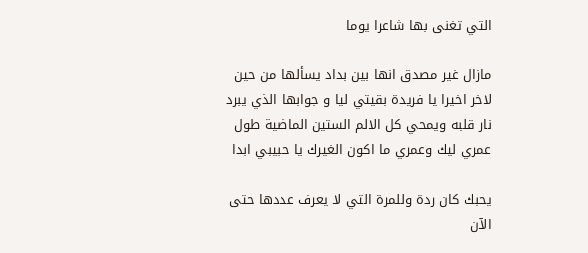التي تغنى بها شاعرا يوما

مازال غير مصدق انها بين بداد يسألها من حين لاخر اخيرا يا فريدة بقيتي ليا و جوابها الذي يبرد نار قلبه ويمحي كل الالم الستين الماضية طول عمري ليك وعمري ما اكون الغيرك يا حبيبي ابدا

يحبك كان ردة وللمرة التي لا يعرف عددها حتى الآن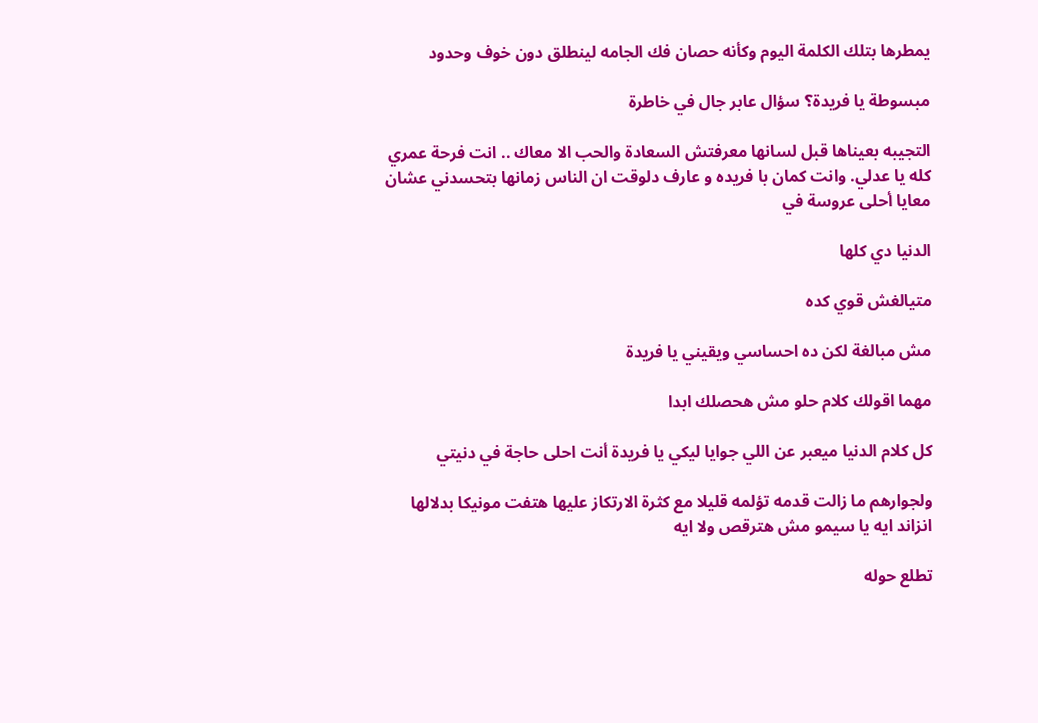يمطرها بتلك الكلمة اليوم وكأنه حصان فك الجامه لينطلق دون خوف وحدود

مبسوطة يا فريدة؟ سؤال عابر جال في خاطرة

التجيبه بعيناها قبل لسانها معرفتش السعادة والحب الا معاك .. انت فرحة عمري كله يا عدلي. وانت كمان با فریده و عارف دلوقت ان الناس زمانها بتحسدني عشان معايا أحلى عروسة في

الدنيا دي كلها

متيالغش قوي كده

مش مبالغة لكن ده احساسي ويقيني يا فريدة

مهما اقولك كلام حلو مش هحصلك ابدا

كل كلام الدنيا ميعبر عن اللي جوايا ليكي يا فريدة أنت احلى حاجة في دنيتي

ولجوارهم ما زالت قدمه تؤلمه قليلا مع كثرة الارتكاز عليها هتفت مونیکا بدلالها انزاند ايه يا سيمو مش هترقص ولا ايه

تطلع حوله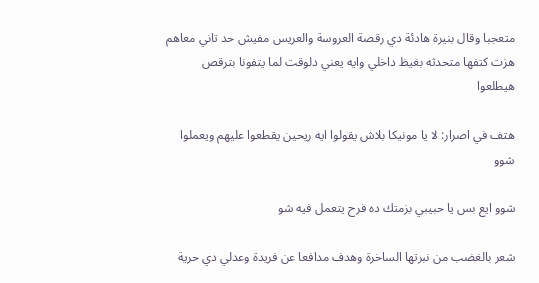متعجبا وقال بنيرة هادئة دي رقصة العروسة والعريس مفيش حد تاني معاهم هزت كتفها متحدثه بغيظ داخلي وايه يعني دلوقت لما يتفونا بترقص هيطلعوا

هتف في اصرار: لا يا مونيكا بلاش يقولوا ايه ريحين يقطعوا عليهم ويعملوا شوو

شوو ايع بس يا حبيبي بزمتك ده فرح يتعمل فيه شو

شعر بالغضب من نبرتها الساخرة وهدف مدافعا عن فريدة وعدلي دي حرية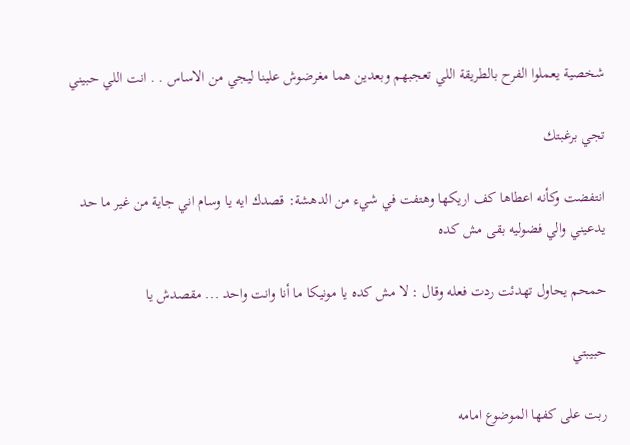شخصية يعملوا الفرح بالطريقة اللي تعجبهم وبعدين هما مغرضوش علينا ليجي من الاساس . . انت اللي حبيني

تجي برغبتك

انتفضت وكأنه اعطاها كف اريكها وهتفت في شيء من الدهشة: قصدك ايه يا وسام اني جاية من غير ما حد يدعيني والي فضوليه بقى مش كده

حمحم يحاول تهدئت ردت فعله وقال : لا مش كده يا مونيكا ما أنا وانت واحد ... مقصدش يا

حبيبتي

ربت على كفها الموضوع امامه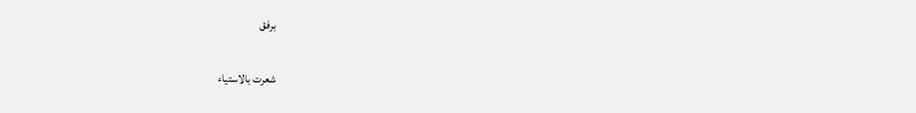برفق

شعرت بالاستياء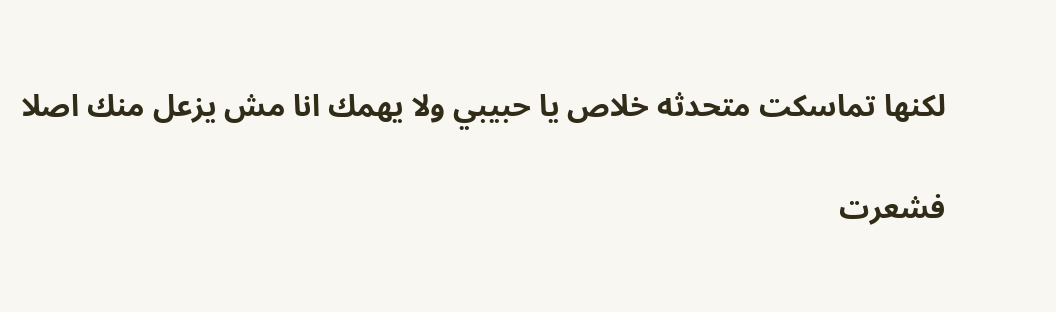لكنها تماسكت متحدثه خلاص يا حبيبي ولا يهمك انا مش يزعل منك اصلا

فشعرت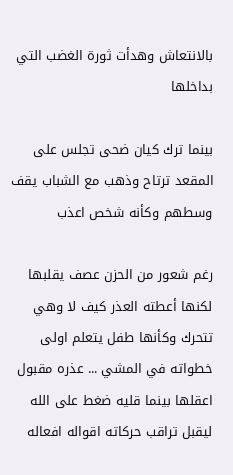بالانتعاش وهدأت ثورة الغضب التي بداخلها

بينما ترك كيان ضحى تجلس على المقعد ترتاح وذهب مع الشباب يقف وسطهم وكأنه شخص اعذب

رغم شعور من الحزن عصف يقلبها لكنها أعطته العذر كيف لا وهي تتحرك وكأنها طفل يتعلم اولى خطواته في المشي ... عذره مقبول اعقلها بينما قليه ضغط على الله ليقبل تراقب حركاته اقواله افعاله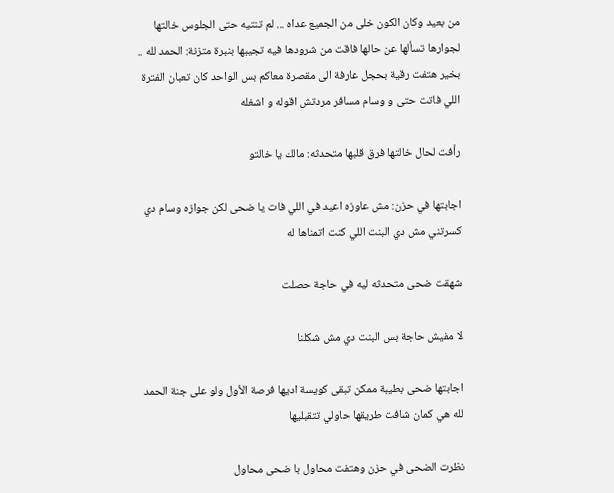من بعيد وكان الكون خلى من الجميع عداه ... لم تنتيه حتى الجلوس خالتها لجوارها تسألها عن حالها فاقت من شرودها فيه تجيبها بنبرة متزنة: الحمد لله .. بخير هتفت رقية بحجل عارفة الى مقصرة معاكم بس الواحد كان تعبان الفترة اللي فاتت حتى و وسام مسافر مردتش اقوله و اشغله

رأفت لحال خالتها فرق قلبها متحدثه: مالك يا خالتو

اجابتها في حزن: مش عاوزه اعيد في اللي فات يا ضحى لكن جوازه وسام دي كسرتني مش دي البنت اللي كنت اتمناها له

شهقت ضحى متحدثه ليه في حاجة حصلت

لا مفيش حاجة بس البنت دي مش شكلنا

اجابتها ضحى بطيبة ممكن تبقى كويسة اديها فرصة الأول ولو على جنة الحمد لله هي كمان شافت طريقها حاولي تتقبليها

نظرت الضحى في حزن وهتفت محاول با ضحی محاول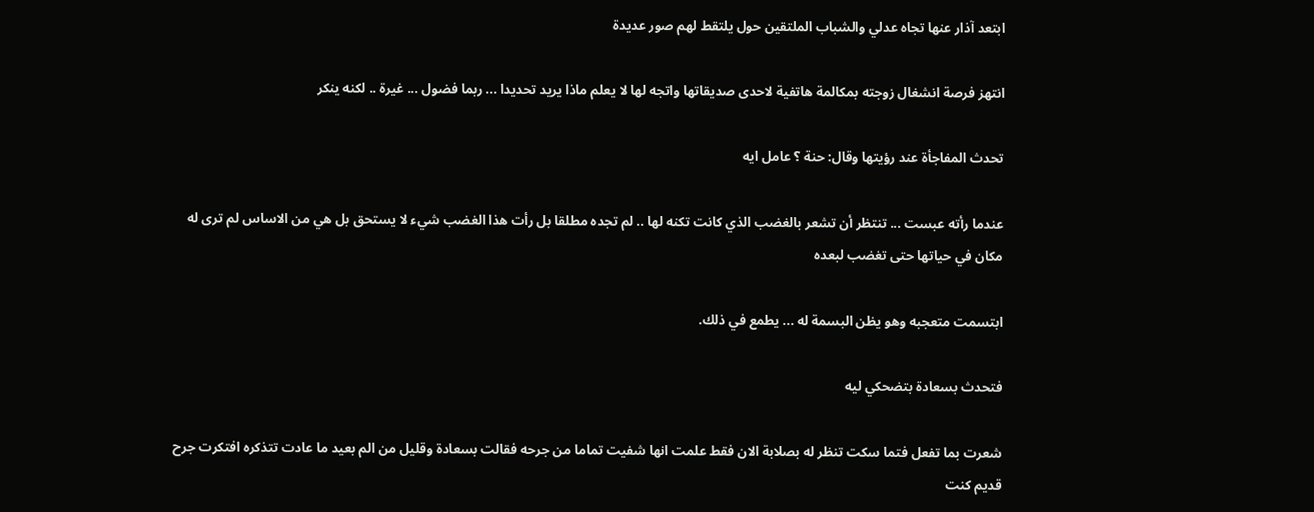ابتعد آذار عنها تجاه عدلي والشباب الملتقين حول يلتقط لهم صور عديدة

انتهز فرصة انشغال زوجته بمكالمة هاتفية لاحدى صديقاتها واتجه لها لا يعلم ماذا يريد تحديدا ... ربما فضول ... غيرة .. لكنه ينكر

تحدث المفاجأة عند رؤيتها وقال: حنة ؟ عامل ايه

عندما رأته عبست ... تنتظر أن تشعر بالغضب الذي كانت تكنه لها .. لم تجده مطلقا بل رأت هذا الغضب شيء لا يستحق بل هي من الاساس لم ترى له مكان في حياتها حتى تغضب لبعده

ابتسمت متعجبه وهو يظن البسمة له ... يطمع في ذلك.

فتحدث بسعادة بتضحكي ليه

شعرت بما تفعل فتما سكت تنظر له بصلابة الان فقط علمت انها شفيت تماما من جرحه فقالت بسعادة وقليل من الم بعيد ما عادت تتذكره افتكرت جرح قديم كنت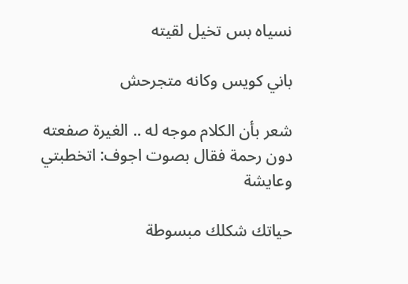نسیاه بس تخيل لقيته

باني كويس وكانه متجرحش

شعر بأن الكلام موجه له .. الغيرة صفعته دون رحمة فقال بصوت اجوف: اتخطبتي وعايشة

حياتك شكلك مبسوطة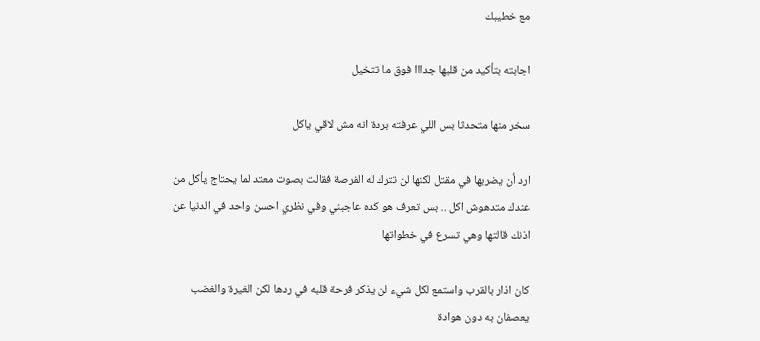مع خطيبك

اجابته بتأكيد من قلبها جدااا فوق ما تتخيل

سخر منها متحدثا بس اللي عرفته بردة انه مش لاقي ياكل

ارد أن يضربها في مقتل لكنها لن تترك له الفرصة فقالت بصوت معتد لما يحتاج يأكل من عندك متدهوش اكل .. بس تعرف هو كده عاجبني وفي نظري احسن واحد في الدنيا عن اذنك قالتها وهي تسرع في خطواتها

كان اذار بالقرب واستمع لكل شيء لن يذكر فرحة قلبه في ردها لكن الغيرة والغضب يعصفان به دون هوادة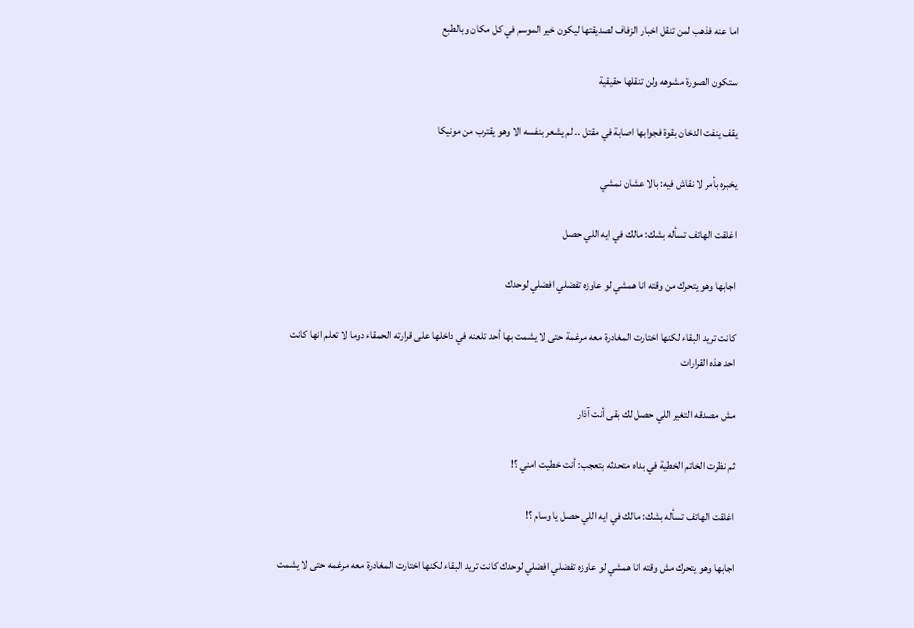اما عنه فذهب لمن تنقل اخبار الزفاف لصديقتها ليكون خير الموسم في كل مكان وبالطبع

ستكون الصورة مشوهه ولن تنقلها حقيقية

يقف ينفت الدخان بقوة فجوابها اصابة في مقتل .. لم يشعر بنفسه الا وهو يقترب من مونيكا

يخبره بأمر لا نقاش فيه: بالا عشان نمشي

اغلقت الهاتف تسأله بشك: مالك في ايه اللي حصل

اجابها وهو يتحرك من وقته انا همشي لو عاوزه تفضلي افضلي لوحدك

كانت تريد البقاء لكنها اختارت المغادرة معه مرغمة حتى لا يشمت بها أحد تلعنه في داخلها على قرارته الحمقاء دوما لا تعلم انها كانت احد هذه القرارات

مش مصدقه التغير اللي حصل لك بقى أنت آذار

ثم نظرت الخاتم الخطية في بداه متحدثه بتعجب: أنت خطيت امني ؟!

اغلقت الهاتف تسأله بشك: مالك في ايه اللي حصل يا وسام ؟!

اجابها وهو يتحرك مش وقته انا همشي لو عاوزه تفضلي افضلي لوحدك كانت تريد البقاء لكنها اختارت المغادرة معه مرغمه حتى لا يشمت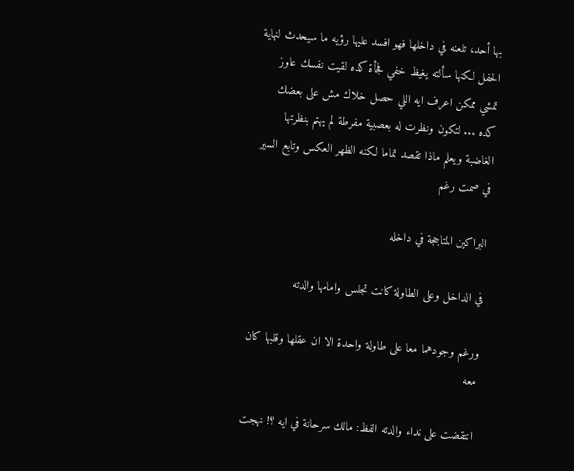بها أحد، تلعنه في داخلها فهو افسد عليها رؤيه ما سيحدث لنهاية الحفل لكنها سألته يغيظ خفي فجأة كده لقيت نفسك عاوز تمشي ممكن اعرف ايه اللي حصل خلاك مش على بعضك كده ... لتكون ونظرت له بعصبية مفرطة لم يهتم بنظرتها الغاضبة ويعلم ماذا تقصد تماما لكنه الظهر العكس وتابع السير في صمت رغم

البراكين المتاججة في داخله

في الداخل وعلى الطاولة كانت تجلس وامامها والدته

ورغم وجودهما معا على طاولة واحدة الا ان عقلها وقلبها كان معه

انتقضت على نداء والدته الفظ: مالك سرحانة في ايه ؟! نهجت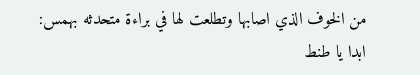من الخوف الذي اصابها وتطلعت لها في براءة متحدثه بهمس: ابدا يا طنط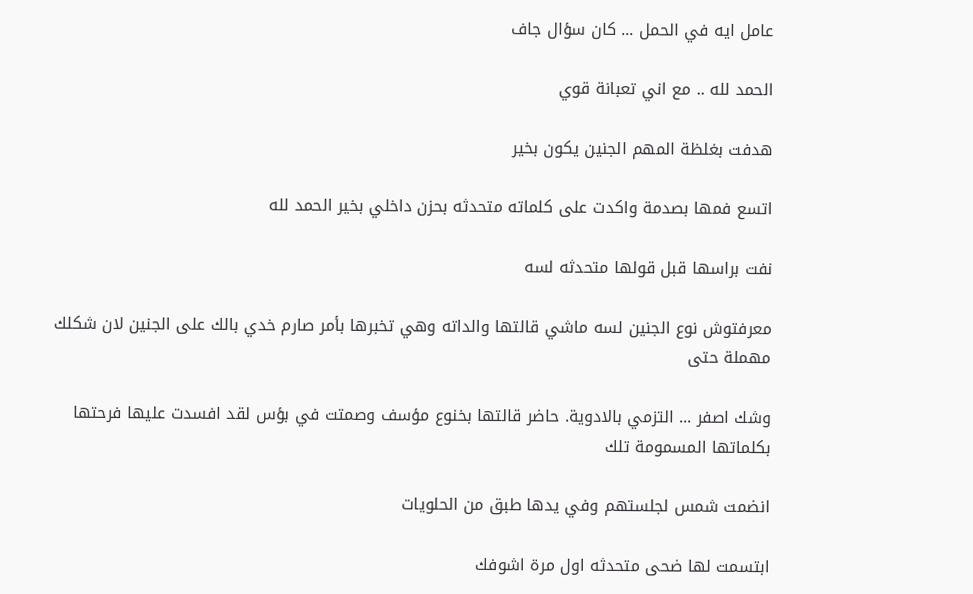عامل ايه في الحمل ... كان سؤال جاف

الحمد لله .. مع اني تعبانة قوي

هدفت بغلظة المهم الجنين يكون بخير

اتسع فمها بصدمة واكدت على كلماته متحدثه بحزن داخلي بخير الحمد لله

نفت براسها قبل قولها متحدثه لسه

معرفتوش نوع الجنين لسه ماشي قالتها والداته وهي تخبرها بأمر صارم خدي بالك على الجنين لان شكلك مهملة حتى

وشك اصفر ... التزمي بالادوية. حاضر قالتها بخنوع مؤسف وصمتت في بؤس لقد افسدت عليها فرحتها بكلماتها المسمومة تلك

انضمت شمس لجلستهم وفي يدها طبق من الحلويات

ابتسمت لها ضحى متحدثه اول مرة اشوفك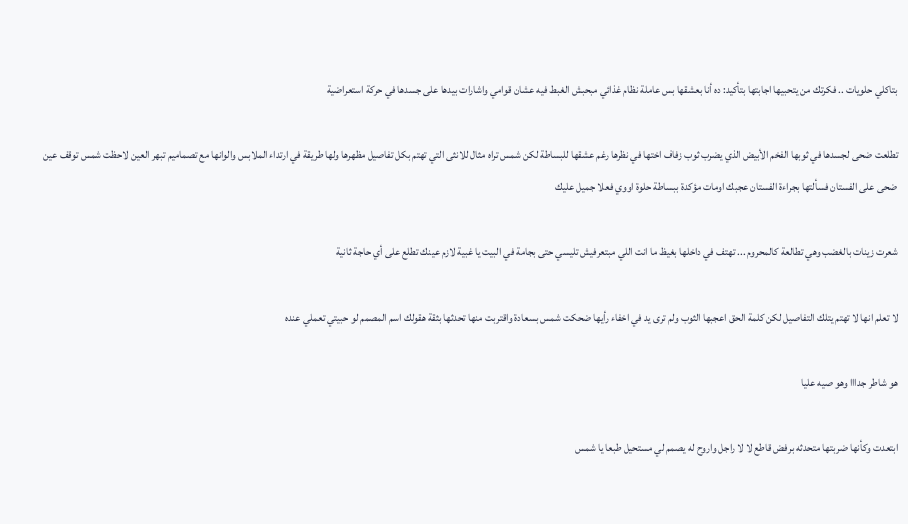بتاكلي حلويات .. فكرتك من يتحبيها اجابتها بتأكيد: ده أنا بعشقها بس عاملة نظام غذائي مبحبش الغبط فيه عشان قوامي واشارات بيدها على جسدها في حركة استعراضية

تطلعت ضحى لجسدها في ثوبها الفخم الأبيض الذي يضرب ثوب زفاف اختها في نظرها رغم عشقها للبساطة لكن شمس تراه مثال للانثى التي تهتم بكل تفاصيل مظهرها ولها طريقة في ارتداء الملابس والوانها مع تصماميم تبهر العين لاحظت شمس توقف عين ضحى على الفستان فسألتها بجراءة الفستان عجبك اومات مؤكدة ببساطة حلوة اووي فعلا جميل عليك

شعرت زينات بالغضب وهي تطالعة كالمحروم ... تهتف في داخلها بغيظ ما انت اللي مبتعرفيش تليسي حتى بجامة في البيت يا غبية لازم عينك تطلع على أي حاجة ثانية

لا تعلم انها لا تهتم يتلك التفاصيل لكن كلمة الحق اعجبها الثوب ولم ترى يد في اخفاء رأيها ضحكت شمس بسعادة واقتربت منها تحدثها بثقة هقولك اسم المصمم لو حبيتي تعملي عنده

هو شاطر جدااا وهو صيه عليا

ابتعدت وكأنها ضربتها متحدثه برفض قاطع لا لا راجل واروح له يصمم لي مستحيل طبعا يا شمس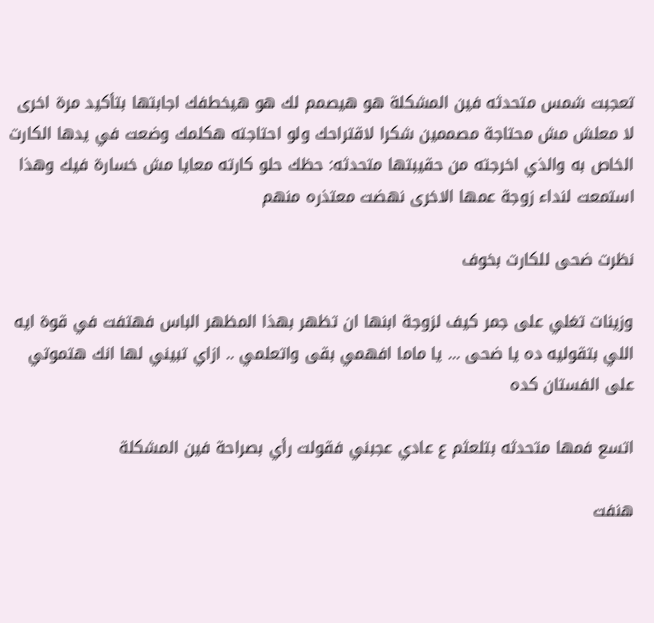تعجبت شمس متحدثه فين المشكلة هو هيصمم لك هو هيخطفك اجابتها بتأكيد مرة اخرى لا معلش مش محتاجة مصممين شكرا لاقتراحك ولو احتاجته هكلمك وضعت في يدها الكارت الخاص به والذي اخرجته من حقيبتها متحدثه: حظك حلو كارته معايا مش خسارة فيك وهذا استمعت لنداء زوجة عمها الاخرى نهضت معتذره منهم

نظرت ضحى للكارت بخوف

وزينات تغلي على جمر كيف لزوجة ابنها ان تظهر بهذا المظهر الباس فهتفت في قوة ايه اللي بتقوليه ده يا ضحى ... يا ماما افهمي بقى واتعلمي .. ازاي تبيني لها انك هتموتي على الفستان كده

اتسع فمها متحدثه بتلعثم ع عادي عجبني فقولت رأي بصراحة فين المشكلة

هنفت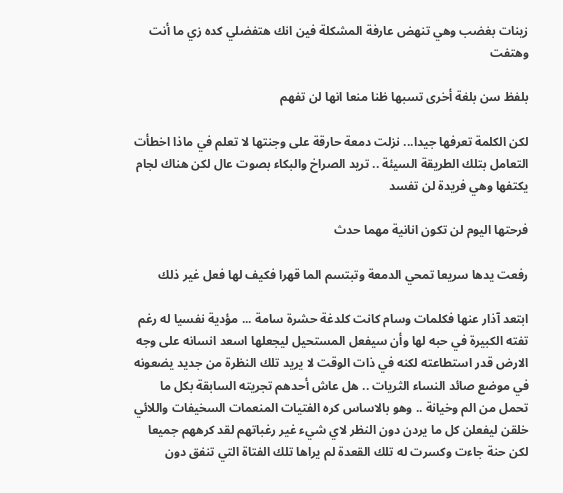زينات بغضب وهي تنهض عارفة المشكلة فين انك هتفضلي كده زي ما أنت وهتفت

بلفظ سن بلغة أخرى تسبها ظنا منعا انها لن تفهم

لكن الكلمة تعرفها جيدا... نزلت دمعة حارقة على وجنتها لا تعلم في ماذا اخطأت التعامل بتلك الطريقة السيئة .. تريد الصراخ والبكاء بصوت عال لكن هناك لجام يكتفها وهي فريدة لن تفسد

فرحتها اليوم لن تكون انانية مهما حدث

رفعت يدها سريعا تمحي الدمعة وتبتسم الما قهرا فكيف لها فعل غير ذلك

ابتعد آذار عنها فكلمات وسام كانت كلدغة حشرة سامة ... مؤدية نفسيا له رغم تفته الكبيرة في حبه لها وأن سيفعل المستحيل ليجعلها اسعد انسانه على وجه الارض قدر استطاعته لكنه في ذات الوقت لا يريد تلك النظرة من جديد يضعونه في موضع صائد النساء الثريات .. هل عاش أحدهم تجريته السابقة بكل ما تحمل من الم وخيانة .. وهو بالاساس كره الفتيات المنعمات السخيفات واللائي خلقن ليفعلن كل ما يردن دون النظر لاي شيء غير رغباتهم لقد كرههم جميعا لكن حنة جاءت وكسرت له تلك القعدة لم يراها تلك الفتاة التي تنفق دون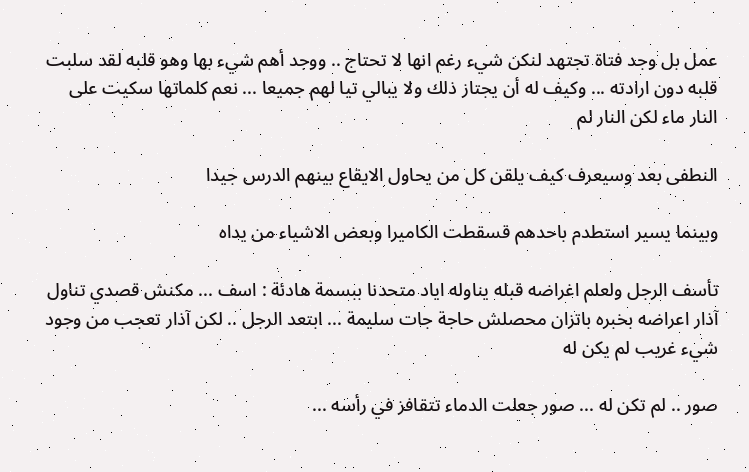عمل بل وجد فتاة تجتهد لنكن شيء رغم انها لا تحتاج .. ووجد أهم شيء بها وهو قلبه لقد سلبت قلبه دون ارادته ... وكيف له أن يجتاز ذلك ولا يبالي تيا لهم جميعا ... نعم كلماتها سكيت على النار ماء لكن النار لم

النطفى بعد وسيعرف كيف يلقن كل من يحاول الايقاع بينهم الدرس جيدا

وبينما يسير استطدم باحدهم قسقطت الكاميرا وبعض الاشياء من يداه

تأسف الرجل ولعلم اغراضه قبله يناوله اياد متحدنا ببسمة هادئة : اسف ... مكنش قصدي تناول آذار اعراضه بخبره باتزان محصلش حاجة جات سليمة ... ابتعد الرجل .. لكن آذار تعجب من وجود شيء غريب لم يكن له

صور .. لم تكن له ... صور جعلت الدماء تتقافز في رأسه ...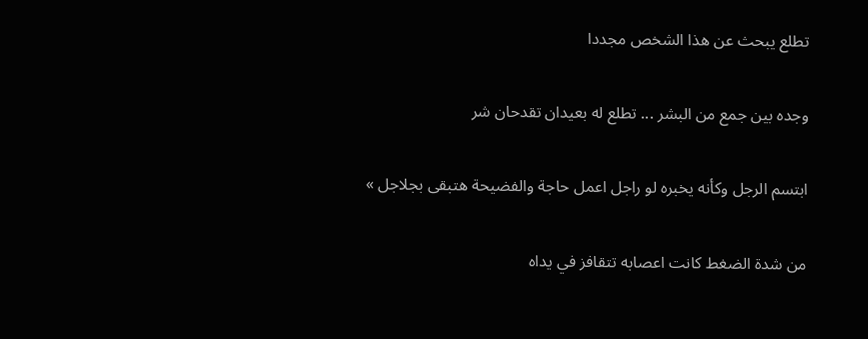تطلع يبحث عن هذا الشخص مجددا

وجده بین جمع من البشر ... تطلع له بعيدان تقدحان شر

ابتسم الرجل وكأنه يخبره لو راجل اعمل حاجة والفضيحة هتبقى بجلاجل »

من شدة الضغط كانت اعصابه تتقافز في يداه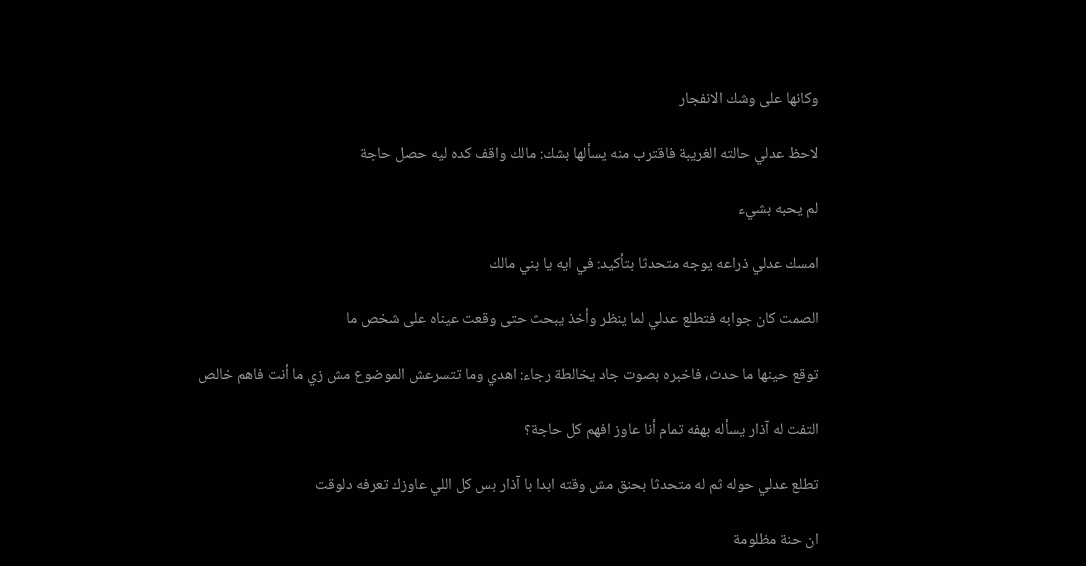وكانها على وشك الانفجار

لاحظ عدلي حالته الغريبة فاقترب منه يسألها بشك: مالك واقف كده ليه حصل حاجة

لم يحبه بشيء

امسك عدلي ذراعه يوجه متحدثا بتأكيد: في ايه يا بني مالك

الصمت كان جوابه فتطلع عدلي لما ينظر وأخذ يبحث حتى وقعت عيناه على شخص ما

توقع حينها ما حدث، فاخبره بصوت جاد يخالطة رجاء: اهدي وما تتسرعش الموضوع مش زي ما أنت فاهم خالص

التفت له آذار يسأله بهفه تمام أنا عاوز افهم كل حاجة؟

تطلع عدلي حوله ثم له متحدثا بحنق مش وقته ابدا با آذار بس كل اللي عاوزك تعرفه دلوقت

ان حنة مظلومة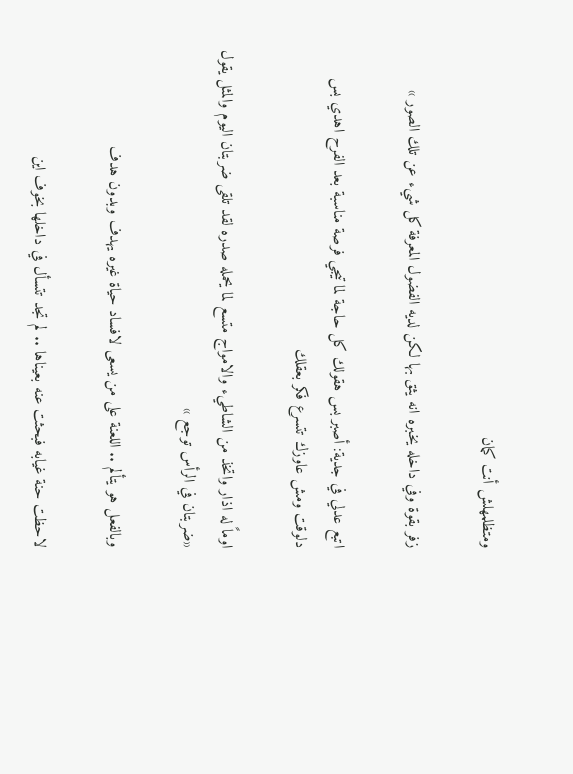ومتظلمهلش أنت كمان

زفر بقوة وفي داخله يخبره انه يثق بها لكن لديه الفضول المعرفة كل شيء عن تلك الصور »

اتبع عدلي في جدية: أصبر بس هقولك كل حاجة لما تيجي فرصة مناسبة بعد الفرح اهدي بس دلوقت ومش عاوزك تتسرع فكر بعقلك

اوماً له اذار واتخذ من الشاطيء والامواج متسع لما يحمله صدره لقد تلقى ضربتان اليوم والمثل يقول «ضربتان في الرأس توجع »

وبالفعل هو يتألم .. اللعنة على من يسعى لافساد حياة غيره يهدف وبدون هدف

لاحظت حنة غيابه فبحثت عنه بعيناها .. لم تجد تتسأل في داخلها بخوف اين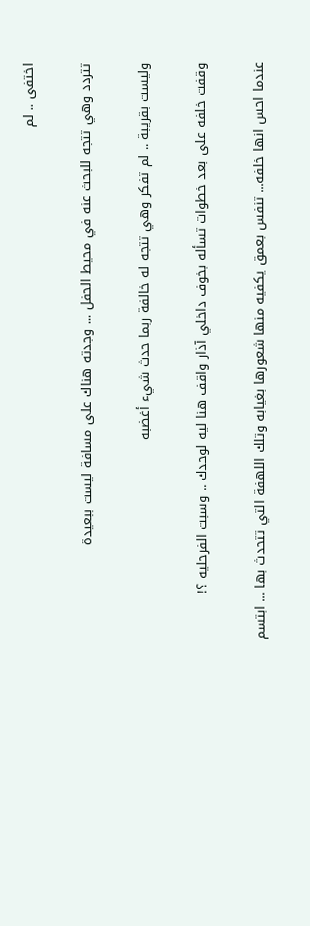اختفى .. لم

تتردد وهي تتجه للبحث عنه في محيط الحفل ... وجدته هناك على مسافة ليست ببعيدة

وليست بقريبة .. لم تفكر وهي تتجه له خالفة ربما حدث شيء أغضبه

وقفت خلفه على بعد خطوات تسأله بخوف داخلي آذار واقف هنا ليه لوحدك .. وسبت الفرحليه ؟!

عندما احس انها خلفه... تنفس بعمق يكفيه منها شعورها بغيابه وتلك اللهفة التي تتحدث بها ... ابتسم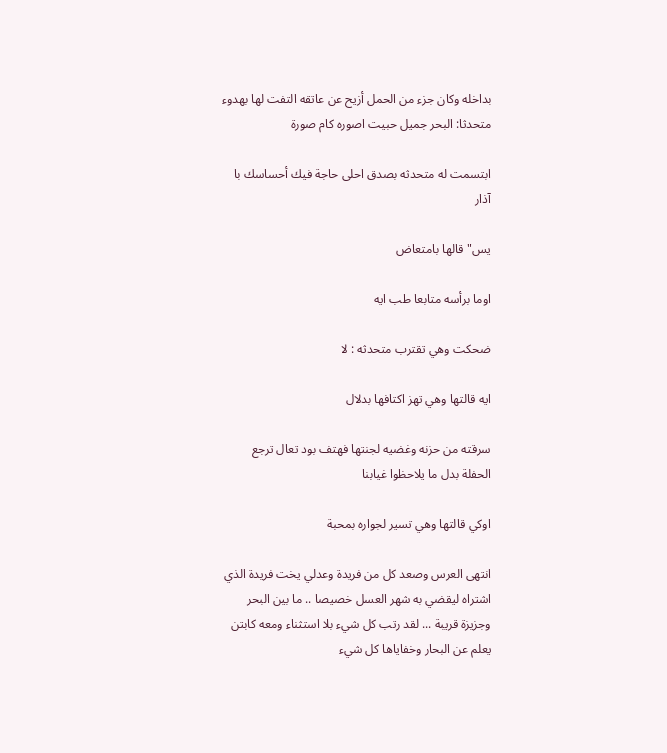بداخله وكان جزء من الحمل أزيح عن عاتقه التفت لها بهدوء متحدثا: البحر جميل حبيت اصوره كام صورة

ابتسمت له متحدثه بصدق احلى حاجة فيك أحساسك با آذار

يس" قالها بامتعاض

اوما برأسه متابعا طب ايه

ضحكت وهي تقترب متحدثه : لا

ايه قالتها وهي تهز اكتافها بدلال

سرقته من حزنه وغضيه لجنتها فهتف بود تعال ترجع الحفلة بدل ما يلاحظوا غيابنا

اوكي قالتها وهي تسير لجواره بمحبة

انتهى العرس وصعد كل من فريدة وعدلي يخت فريدة الذي اشتراه ليقضي به شهر العسل خصيصا .. ما بين البحر وجزيزة قريبة ... لقد رتب كل شيء بلا استثناء ومعه كابتن يعلم عن البحار وخفاياها كل شيء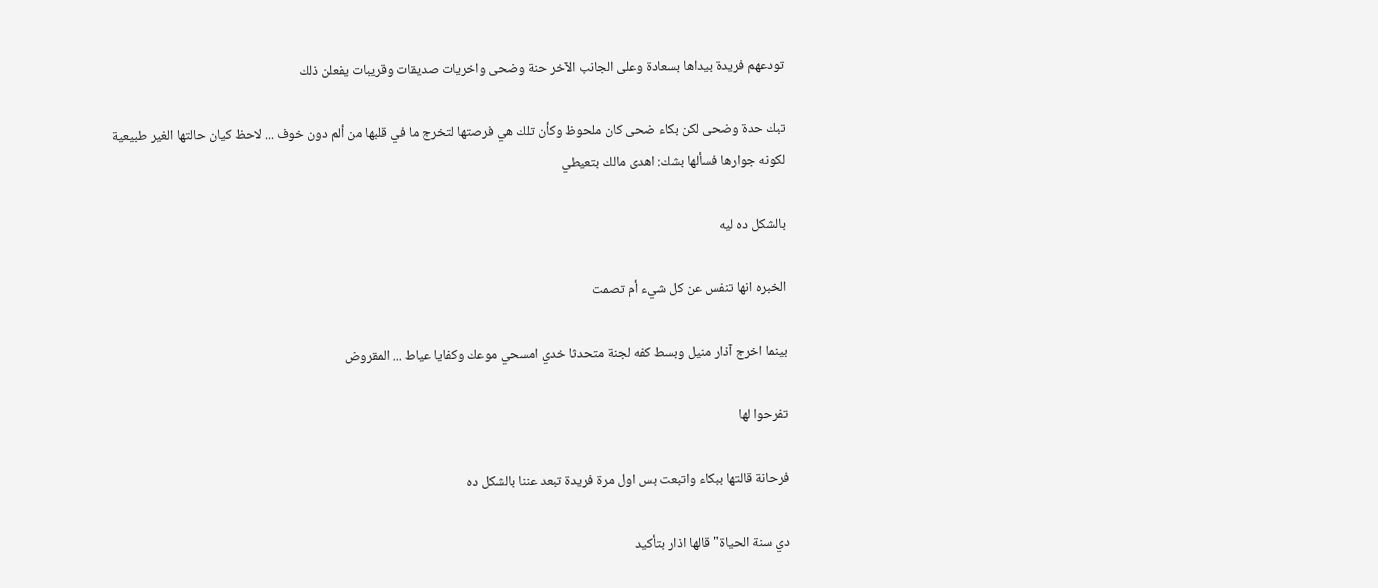تودعهم فريدة بيداها بسعادة وعلى الجانب الآخر حنة وضحى واخريات صديقات وقريبات يفعلن ذلك

تبك حدة وضحى لكن بكاء ضحى كان ملحوظ وكأن تلك هي فرصتها لتخرج ما في قلبها من ألم دون خوف ... لاحظ كيان حالتها الغير طبيعية لكونه جوارها فسألها بشك: اهدى مالك بتعيطي

بالشكل ده ليه

الخبره انها تنفس عن كل شيء أم تصمت

بينما اخرج آذار منيل وبسط كفه لجنة متحدثا خدي امسحي موعك وكفايا عياط ... المقروض

تفرحوا لها

فرحانة قالتها ببكاء واتبعت بس اول مرة فريدة تبعد عننا بالشكل ده

دي سنة الحياة" قالها اذار بتأكيد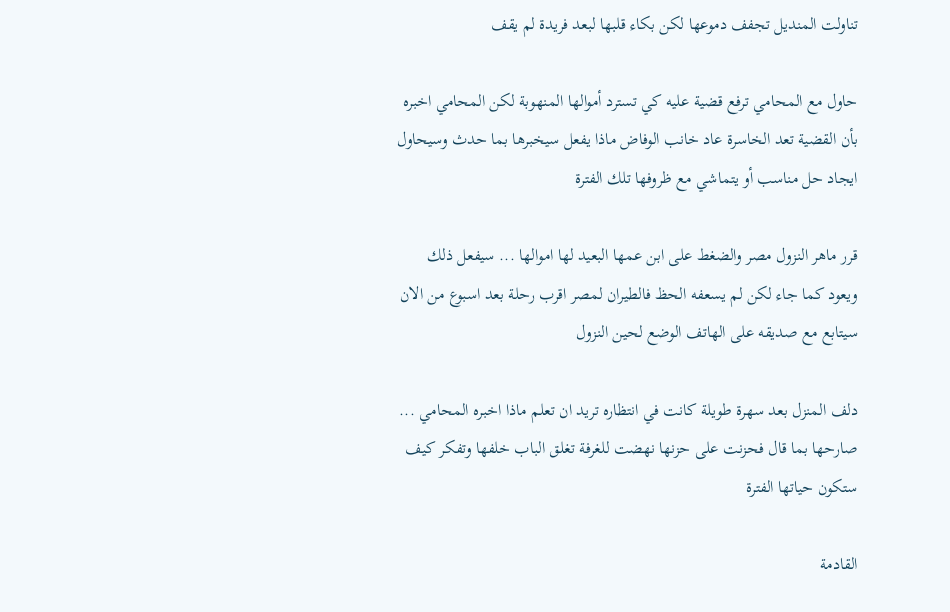تناولت المنديل تجفف دموعها لكن بكاء قلبها لبعد فريدة لم يقف

حاول مع المحامي ترفع قضية عليه كي تسترد أموالها المنهوبة لكن المحامي اخبره بأن القضية تعد الخاسرة عاد خانب الوفاض ماذا يفعل سيخبرها بما حدث وسيحاول ايجاد حل مناسب أو يتماشي مع ظروفها تلك الفترة

قرر ماهر النزول مصر والضغط على ابن عمها البعيد لها اموالها ... سيفعل ذلك ويعود كما جاء لكن لم يسعفه الحظ فالطيران لمصر اقرب رحلة بعد اسبوع من الان سيتابع مع صديقه على الهاتف الوضع لحين النزول

دلف المنزل بعد سهرة طويلة كانت في انتظاره تريد ان تعلم ماذا اخبره المحامي ... صارحها بما قال فحزنت على حزنها نهضت للغرفة تغلق الباب خلفها وتفكر كيف ستكون حياتها الفترة

القادمة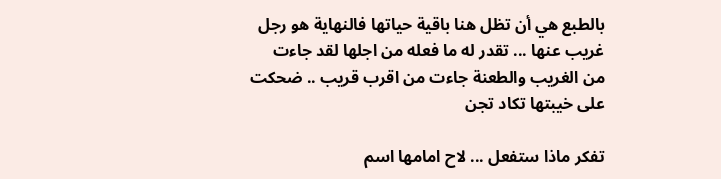بالطبع هي أن تظل هنا باقية حياتها فالنهاية هو رجل غريب عنها ... تقدر له ما فعله من اجلها لقد جاءت من الغريب والطعنة جاءت من اقرب قريب .. ضحكت على خيبتها تكاد تجن

تفكر ماذا ستفعل ... لاح امامها اسم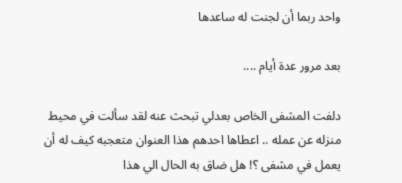واحد ربما أن لجنت له ساعدها

بعد مرور عدة أيام ....

دلفت المشفى الخاص بعدلي تبحث عنه لقد سألت في محيط منزله عن عمله .. اعطاها احدهم هذا العنوان متعجبه كيف له أن يعمل في مشفى ؟! هل ضاق به الحال الي هذا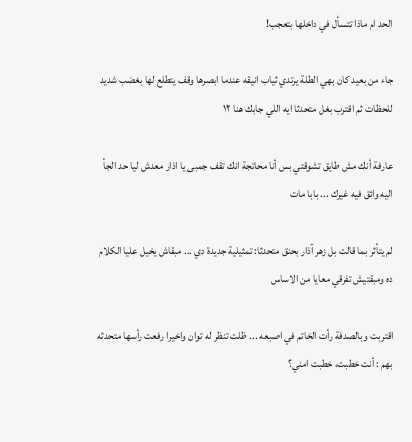الحد ام ماذا تتسأل في داخلها بتعجب!

جاء من بعيد كان بهي الطلة يرتدي ثياب انيقه عندما ابصرها وقف يتطلع لها بغضب شديد للحظات ثم اقترب بغل متحدثا ايه اللي جابك هنا ١٢

عارفة أنك مش طايق تشوقتي بس أنا محاتجة انك تقف جمبى يا اذار معدش ليا حد الجأ اليه وائق فيه غيرك ... بابا مات

لم يتأثر بما قالت بل زهر آذار بحنق متحدثا: تمثيلية جديدة دي ... مبقاش يخيل عليا الكلام ده ومبقتيش تفرقي معايا من الاساس

اقتربت وبالصدفة رأت الخاتم في اصبعه ... ظلت تنظر له توان واخيرا رفعت رأسها متحدثه بهم : أنت خطبت، خطبت امني؟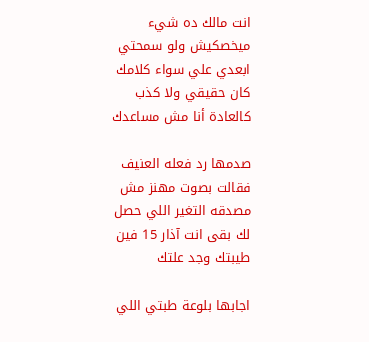انت مالك ده شيء ميخصكيش ولو سمحتي ابعدي علي سواء كلامك كان حقيقي ولا كذب كالعادة أنا مش مساعدك

صدمها رد فعله العنيف فقالت بصوت مهنز مش مصدقه التغير اللي حصل لك بقى انت آذار 15 فين طيبتك وجد علتك

اجابها بلوعة طبتي اللي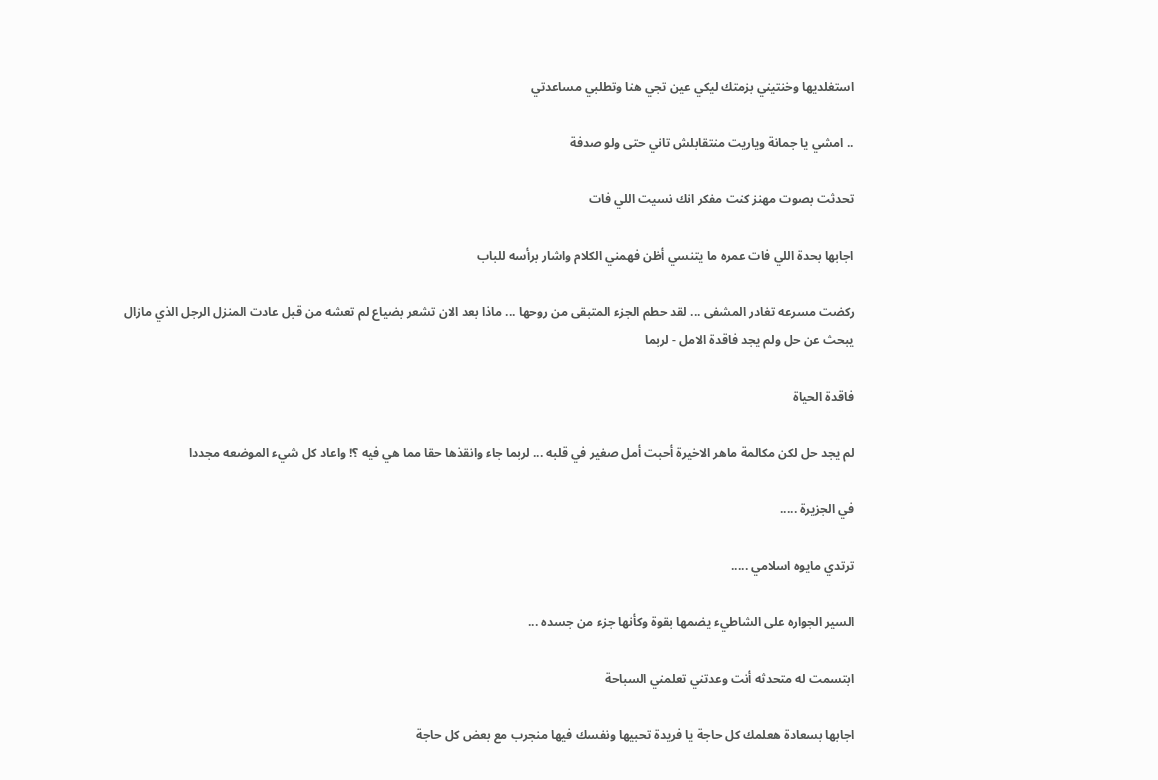استغلديها وخنتيني بزمتك ليكي عين تجي هنا وتطلبي مساعدتي

.. امشي يا جمانة وياريت منتقابلش تاني حتى ولو صدفة

تحدثت بصوت مهنز كنت مفكر انك نسيت اللي فات

اجابها بحدة اللي فات عمره ما يتنسي أظن فهمني الكلام واشار برأسه للباب

ركضت مسرعه تغادر المشفى ... لقد حطم الجزء المتبقى من روحها ... ماذا بعد الان تشعر بضياع لم تعشه من قبل عادت المنزل الرجل الذي مازال يبحث عن حل ولم يجد فاقدة الامل - لربما

فاقدة الحياة

لم يجد حل لكن مكالمة ماهر الاخيرة أحبت أمل صغير في قلبه ... لربما جاء وانقذها حقا مما هي فيه ؟! واعاد كل شيء الموضعه مجددا

في الجزيرة .....

ترتدي مايوه اسلامي .....

السير الجواره على الشاطيء يضمها بقوة وكأنها جزء من جسده ...

ابتسمت له متحدثه أنت وعدتني تعلمني السباحة

اجابها بسعادة هعلمك كل حاجة يا فريدة تحبيها ونفسك فيها منجرب مع بعض كل حاجة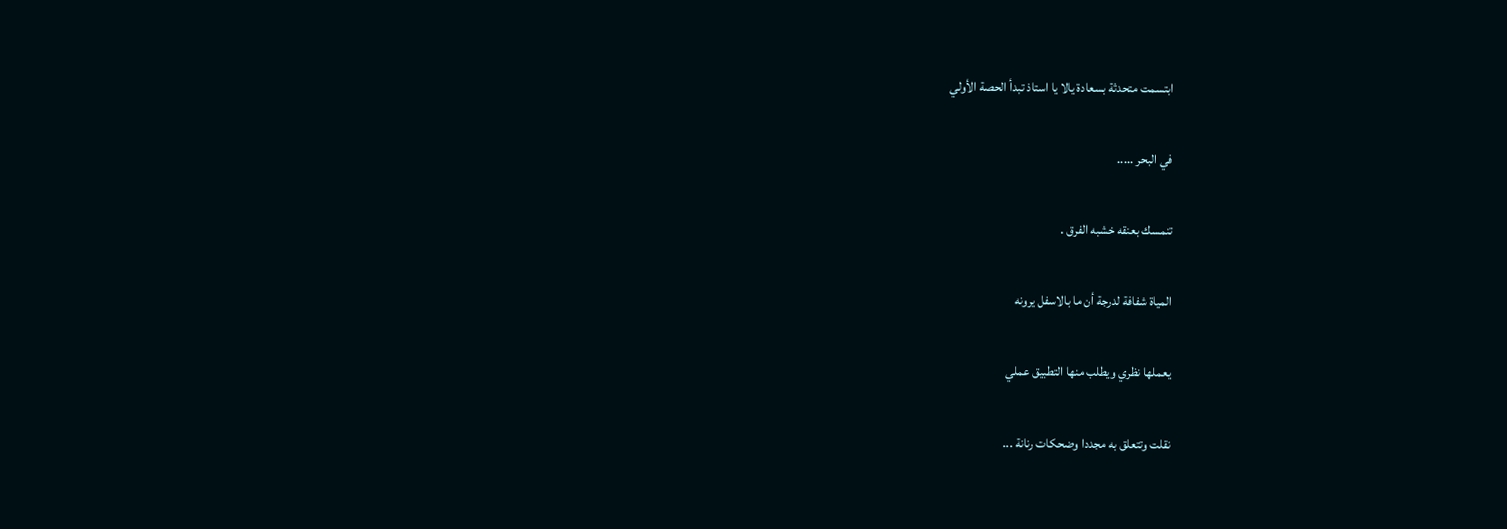ابتسمت متحدثة بسعادة يالا يا استاذ تبدأ الحصة الأولي

في البحر .....

تنمسك بعنقه خشبه الفرق .

المياة شفافة لدرجة أن ما بالاسفل يرونه

يعملها نظري ويطلب منها التطبيق عملي

نقلت وتتعلق به مجددا وضحكات رنانة ...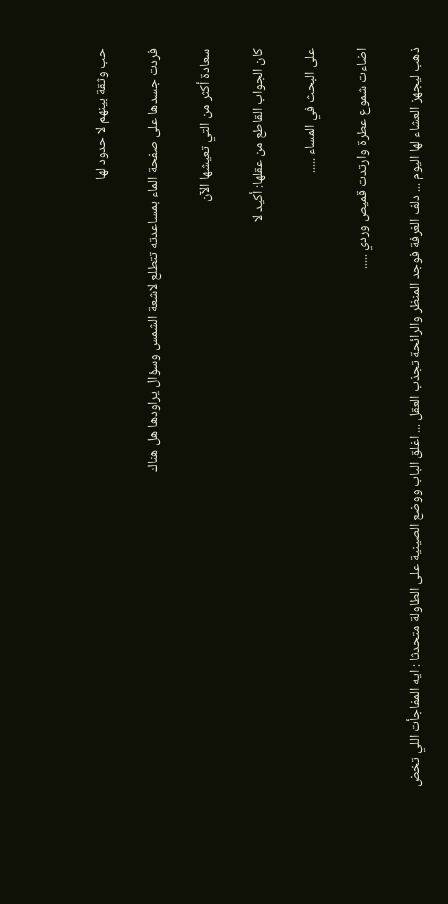حب وثقة بينهم لا حدود لها

فردت جسدها على صفحة الماء بمساعدته تتطلع لاشعة الشمس وسؤال يراودها هل هناك

سعادة أكثر من التي تعيشها الآن

كان الجواب القاطع من عقلها: أكيد لا

على البحث في المساء .....

اضاءت شموع عطرة وارتدت قميص وردي .....

ذهب ليجهز العشاء لها اليوم ... دلف الغرفة فوجد المنظر والرائحة تجذب العقل ... اغلق الباب ووضع الصينية على الطاولة متحدثا : ايه المفاجأت اللي تخض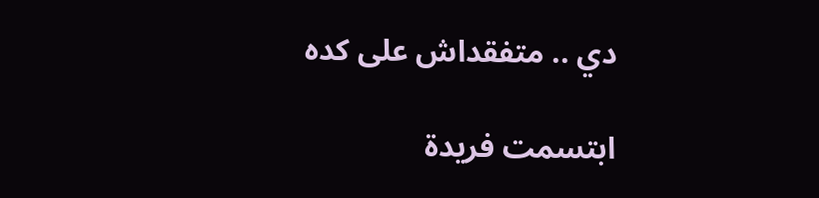دي .. متفقداش على كده

ابتسمت فريدة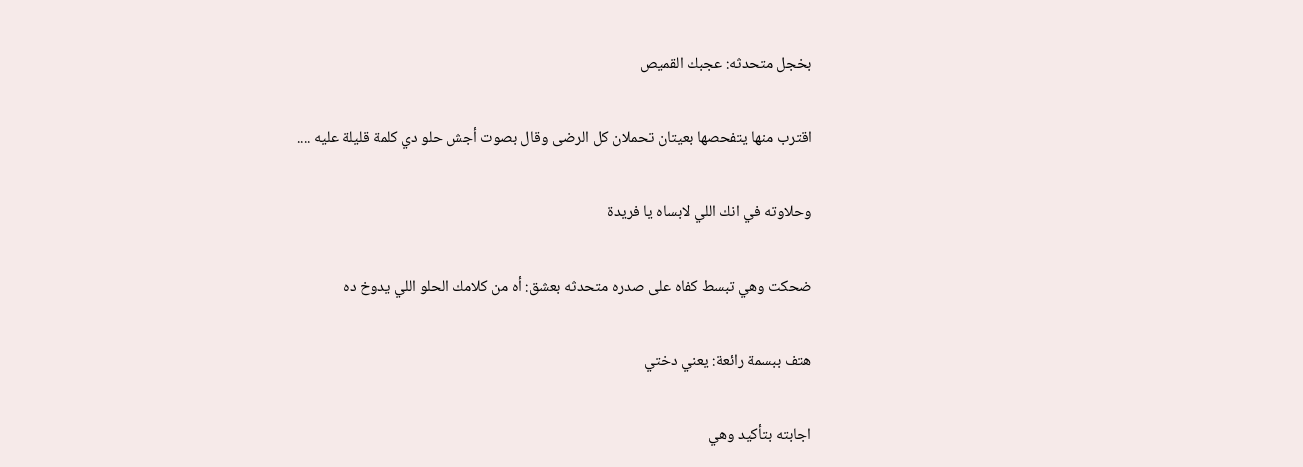بخجل متحدثه: عجبك القميص

اقترب منها يتفحصها بعيتان تحملان كل الرضى وقال بصوت أجش حلو دي كلمة قليلة عليه ....

وحلاوته في انك اللي لابساه يا فريدة

ضحكت وهي تبسط كفاه على صدره متحدثه بعشق: أه من كلامك الحلو اللي يدوخ ده

هتف ببسمة رائعة: يعني دختي

اجابته بتأكيد وهي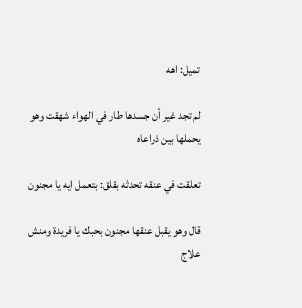تميل: اهه

لم تجد غير أن جسدها طار في الهواء شهقت وهو يحملها بين ذراعاه

تعلقت في عنقه تحدثه بقلق: بتعمل ايه يا مجنون

قال وهو يقبل عنقها مجنون بحبك يا فريدة ومنش علاج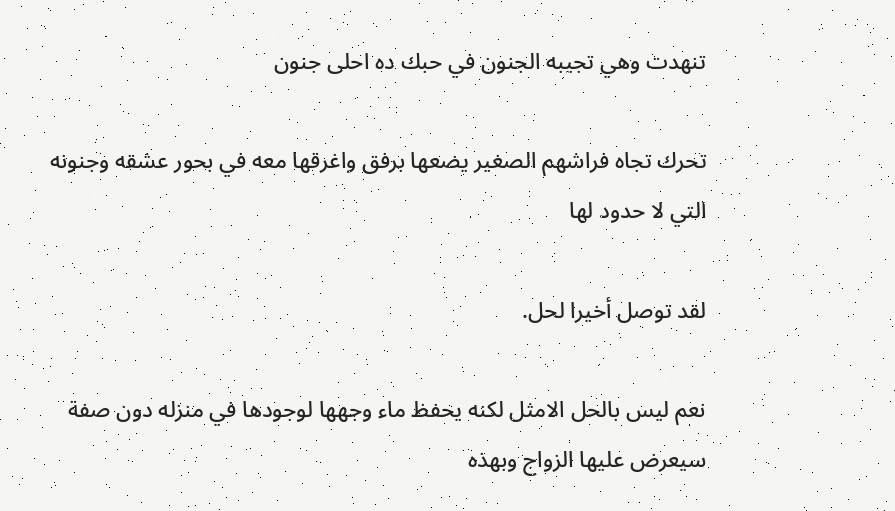تنهدت وهي تجيبه الجنون في حبك ده احلى جنون

تحرك تجاه فراشهم الصغير يضعها برفق واغرقها معه في بحور عشقه وجنونه التي لا حدود لها

لقد توصل أخيرا لحل.

نعم ليس بالحل الامثل لكنه يحفظ ماء وجهها لوجودها في منزله دون صفة سيعرض عليها الزواج وبهذه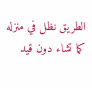الطريق نظل في منزله كما تشاء دون قيد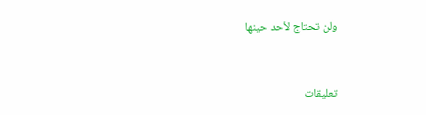ولن تحتاج لأحد حينها


تعليقات